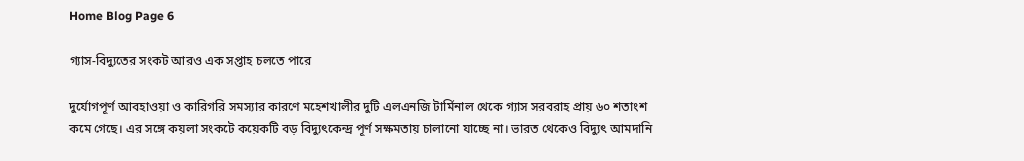Home Blog Page 6

গ্যাস-বিদ্যুতের সংকট আরও এক সপ্তাহ চলতে পারে

দুর্যোগপূর্ণ আবহাওয়া ও কারিগরি সমস্যার কারণে মহেশখালীর দুটি এলএনজি টার্মিনাল থেকে গ্যাস সরবরাহ প্রায় ৬০ শতাংশ কমে গেছে। এর সঙ্গে কয়লা সংকটে কয়েকটি বড় বিদ্যুৎকেন্দ্র পূর্ণ সক্ষমতায় চালানো যাচ্ছে না। ভারত থেকেও বিদ্যুৎ আমদানি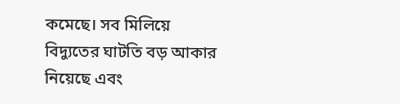কমেছে। সব মিলিয়ে বিদ্যুতের ঘাটতি বড় আকার নিয়েছে এবং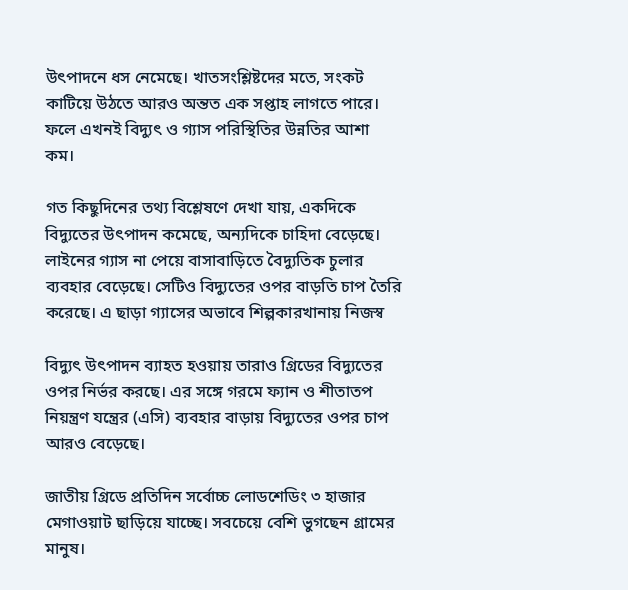উৎপাদনে ধস নেমেছে। খাতসংশ্লিষ্টদের মতে, সংকট কাটিয়ে উঠতে আরও অন্তত এক সপ্তাহ লাগতে পারে। ফলে এখনই বিদ্যুৎ ও গ্যাস পরিস্থিতির উন্নতির আশা কম।

গত কিছুদিনের তথ্য বিশ্লেষণে দেখা যায়, একদিকে বিদ্যুতের উৎপাদন কমেছে, অন্যদিকে চাহিদা বেড়েছে। লাইনের গ্যাস না পেয়ে বাসাবাড়িতে বৈদ্যুতিক চুলার ব্যবহার বেড়েছে। সেটিও বিদ্যুতের ওপর বাড়তি চাপ তৈরি করেছে। এ ছাড়া গ্যাসের অভাবে শিল্পকারখানায় নিজস্ব

বিদ্যুৎ উৎপাদন ব্যাহত হওয়ায় তারাও গ্রিডের বিদ্যুতের ওপর নির্ভর করছে। এর সঙ্গে গরমে ফ্যান ও শীতাতপ নিয়ন্ত্রণ যন্ত্রের (এসি) ব্যবহার বাড়ায় বিদ্যুতের ওপর চাপ আরও বেড়েছে।

জাতীয় গ্রিডে প্রতিদিন সর্বোচ্চ লোডশেডিং ৩ হাজার মেগাওয়াট ছাড়িয়ে যাচ্ছে। সবচেয়ে বেশি ভুগছেন গ্রামের মানুষ।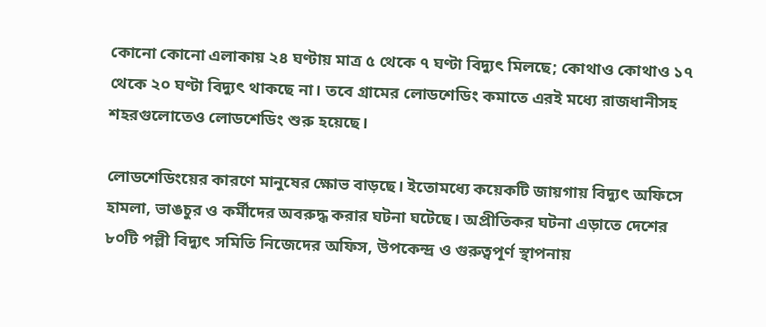কোনো কোনো এলাকায় ২৪ ঘণ্টায় মাত্র ৫ থেকে ৭ ঘণ্টা বিদ্যুৎ মিলছে; কোথাও কোথাও ১৭ থেকে ২০ ঘণ্টা বিদ্যুৎ থাকছে না। তবে গ্রামের লোডশেডিং কমাতে এরই মধ্যে রাজধানীসহ শহরগুলোতেও লোডশেডিং শুরু হয়েছে।

লোডশেডিংয়ের কারণে মানুষের ক্ষোভ বাড়ছে। ইতোমধ্যে কয়েকটি জায়গায় বিদ্যুৎ অফিসে হামলা, ভাঙচুর ও কর্মীদের অবরুদ্ধ করার ঘটনা ঘটেছে। অপ্রীতিকর ঘটনা এড়াতে দেশের ৮০টি পল্লী বিদ্যুৎ সমিতি নিজেদের অফিস, উপকেন্দ্র ও গুরুত্বপূর্ণ স্থাপনায়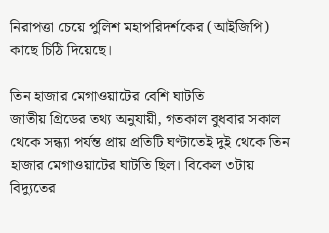নিরাপত্তা চেয়ে পুলিশ মহাপরিদর্শকের (আইজিপি) কাছে চিঠি দিয়েছে।

তিন হাজার মেগাওয়াটের বেশি ঘাটতি
জাতীয় গ্রিডের তথ্য অনুযায়ী, গতকাল বুধবার সকাল থেকে সন্ধ্যা পর্যন্ত প্রায় প্রতিটি ঘণ্টাতেই দুই থেকে তিন হাজার মেগাওয়াটের ঘাটতি ছিল। বিকেল ৩টায় বিদ্যুতের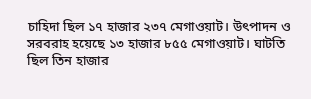চাহিদা ছিল ১৭ হাজার ২৩৭ মেগাওয়াট। উৎপাদন ও সরবরাহ হয়েছে ১৩ হাজার ৮৫৫ মেগাওয়াট। ঘাটতি ছিল তিন হাজার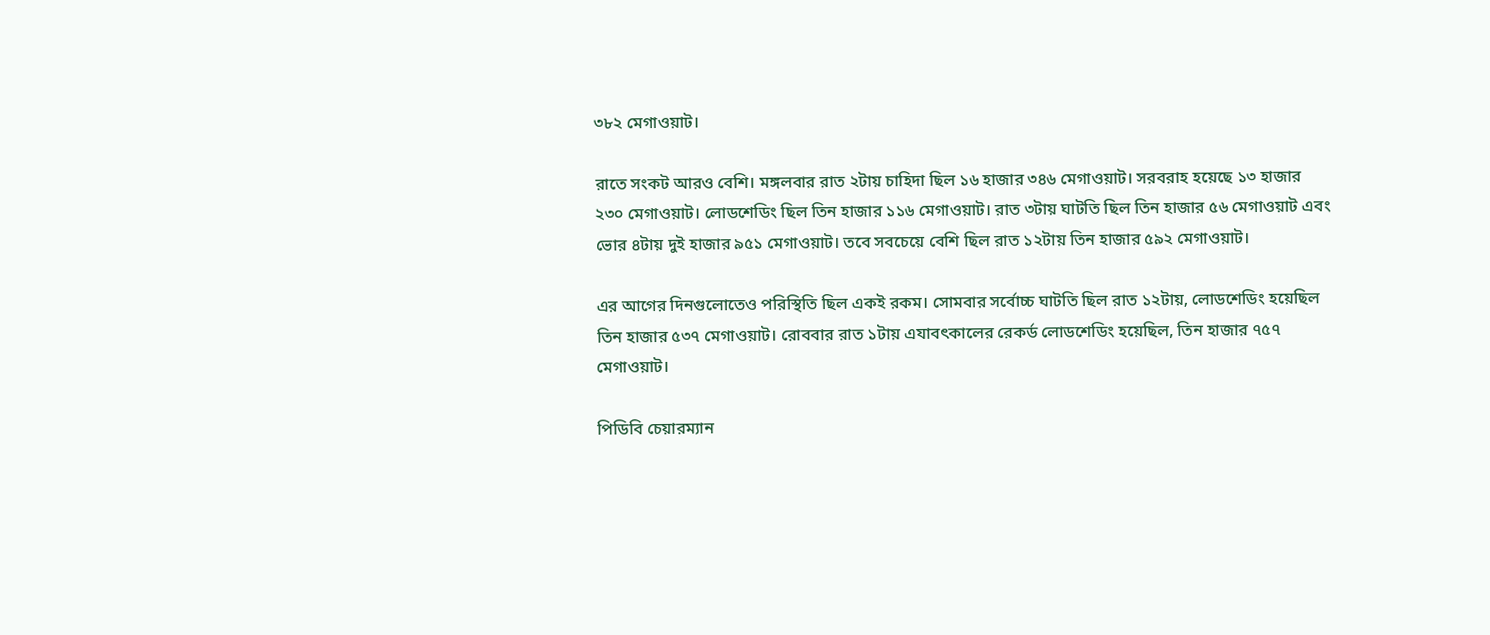৩৮২ মেগাওয়াট।

রাতে সংকট আরও বেশি। মঙ্গলবার রাত ২টায় চাহিদা ছিল ১৬ হাজার ৩৪৬ মেগাওয়াট। সরবরাহ হয়েছে ১৩ হাজার ২৩০ মেগাওয়াট। লোডশেডিং ছিল তিন হাজার ১১৬ মেগাওয়াট। রাত ৩টায় ঘাটতি ছিল তিন হাজার ৫৬ মেগাওয়াট এবং ভোর ৪টায় দুই হাজার ৯৫১ মেগাওয়াট। তবে সবচেয়ে বেশি ছিল রাত ১২টায় তিন হাজার ৫৯২ মেগাওয়াট।

এর আগের দিনগুলোতেও পরিস্থিতি ছিল একই রকম। সোমবার সর্বোচ্চ ঘাটতি ছিল রাত ১২টায়, লোডশেডিং হয়েছিল তিন হাজার ৫৩৭ মেগাওয়াট। রোববার রাত ১টায় এযাবৎকালের রেকর্ড লোডশেডিং হয়েছিল, তিন হাজার ৭৫৭ মেগাওয়াট।

পিডিবি চেয়ারম্যান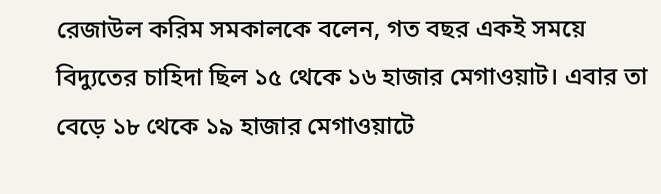রেজাউল করিম সমকালকে বলেন, গত বছর একই সময়ে বিদ্যুতের চাহিদা ছিল ১৫ থেকে ১৬ হাজার মেগাওয়াট। এবার তা বেড়ে ১৮ থেকে ১৯ হাজার মেগাওয়াটে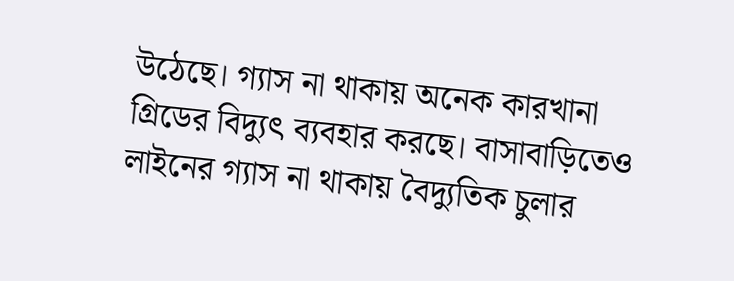উঠেছে। গ্যাস না থাকায় অনেক কারখানা গ্রিডের বিদ্যুৎ ব্যবহার করছে। বাসাবাড়িতেও লাইনের গ্যাস না থাকায় বৈদ্যুতিক চুলার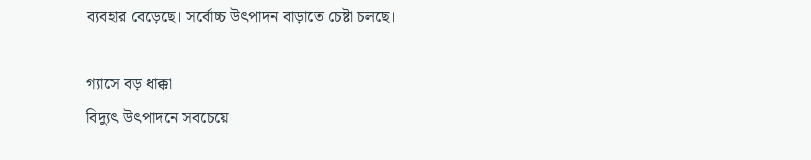ব্যবহার বেড়েছে। সর্বোচ্চ উৎপাদন বাড়াতে চেষ্টা চলছে।

গ্যাসে বড় ধাক্কা
বিদ্যুৎ উৎপাদনে সবচেয়ে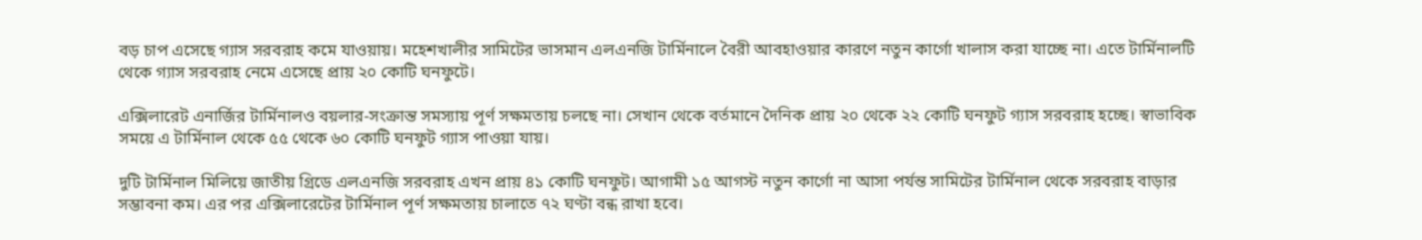বড় চাপ এসেছে গ্যাস সরবরাহ কমে যাওয়ায়। মহেশখালীর সামিটের ভাসমান এলএনজি টার্মিনালে বৈরী আবহাওয়ার কারণে নতুন কার্গো খালাস করা যাচ্ছে না। এতে টার্মিনালটি থেকে গ্যাস সরবরাহ নেমে এসেছে প্রায় ২০ কোটি ঘনফুটে।

এক্সিলারেট এনার্জির টার্মিনালও বয়লার-সংক্রান্ত সমস্যায় পূর্ণ সক্ষমতায় চলছে না। সেখান থেকে বর্তমানে দৈনিক প্রায় ২০ থেকে ২২ কোটি ঘনফুট গ্যাস সরবরাহ হচ্ছে। স্বাভাবিক সময়ে এ টার্মিনাল থেকে ৫৫ থেকে ৬০ কোটি ঘনফুট গ্যাস পাওয়া যায়।

দুটি টার্মিনাল মিলিয়ে জাতীয় গ্রিডে এলএনজি সরবরাহ এখন প্রায় ৪১ কোটি ঘনফুট। আগামী ১৫ আগস্ট নতুন কার্গো না আসা পর্যন্ত সামিটের টার্মিনাল থেকে সরবরাহ বাড়ার সম্ভাবনা কম। এর পর এক্সিলারেটের টার্মিনাল পূর্ণ সক্ষমতায় চালাতে ৭২ ঘণ্টা বন্ধ রাখা হবে।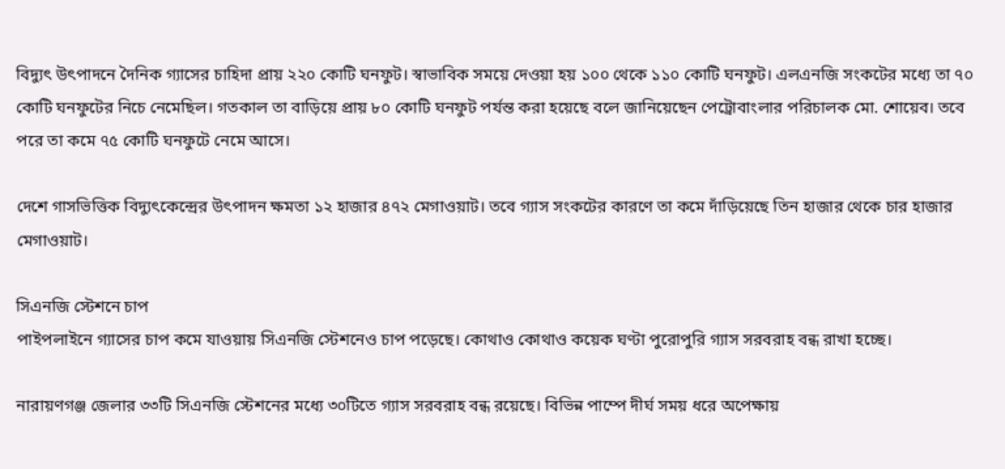বিদ্যুৎ উৎপাদনে দৈনিক গ্যাসের চাহিদা প্রায় ২২০ কোটি ঘনফুট। স্বাভাবিক সময়ে দেওয়া হয় ১০০ থেকে ১১০ কোটি ঘনফুট। এলএনজি সংকটের মধ্যে তা ৭০ কোটি ঘনফুটের নিচে নেমেছিল। গতকাল তা বাড়িয়ে প্রায় ৮০ কোটি ঘনফুট পর্যন্ত করা হয়েছে বলে জানিয়েছেন পেট্রোবাংলার পরিচালক মো. শোয়েব। তবে পরে তা কমে ৭৫ কোটি ঘনফুটে নেমে আসে।

দেশে গাসভিত্তিক বিদ্যুৎকেন্দ্রের উৎপাদন ক্ষমতা ১২ হাজার ৪৭২ মেগাওয়াট। তবে গ্যাস সংকটের কারণে তা কমে দাঁড়িয়েছে তিন হাজার থেকে চার হাজার মেগাওয়াট।

সিএনজি স্টেশনে চাপ
পাইপলাইনে গ্যাসের চাপ কমে যাওয়ায় সিএনজি স্টেশনেও চাপ পড়েছে। কোথাও কোথাও কয়েক ঘণ্টা পুরোপুরি গ্যাস সরবরাহ বন্ধ রাখা হচ্ছে।

নারায়ণগঞ্জ জেলার ৩৩টি সিএনজি স্টেশনের মধ্যে ৩০টিতে গ্যাস সরবরাহ বন্ধ রয়েছে। বিভিন্ন পাম্পে দীর্ঘ সময় ধরে অপেক্ষায়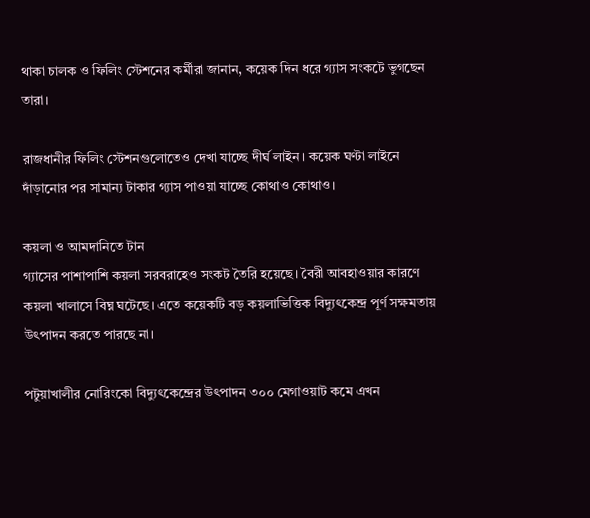থাকা চালক ও ফিলিং স্টেশনের কর্মীরা জানান, কয়েক দিন ধরে গ্যাস সংকটে ভুগছেন তারা।

রাজধানীর ফিলিং স্টেশনগুলোতেও দেখা যাচ্ছে দীর্ঘ লাইন। কয়েক ঘণ্টা লাইনে দাঁড়ানোর পর সামান্য টাকার গ্যাস পাওয়া যাচ্ছে কোথাও কোথাও।

কয়লা ও আমদানিতে টান
গ্যাসের পাশাপাশি কয়লা সরবরাহেও সংকট তৈরি হয়েছে। বৈরী আবহাওয়ার কারণে কয়লা খালাসে বিঘ্ন ঘটেছে। এতে কয়েকটি বড় কয়লাভিত্তিক বিদ্যুৎকেন্দ্র পূর্ণ সক্ষমতায় উৎপাদন করতে পারছে না।

পটুয়াখালীর নোরিংকো বিদ্যুৎকেন্দ্রের উৎপাদন ৩০০ মেগাওয়াট কমে এখন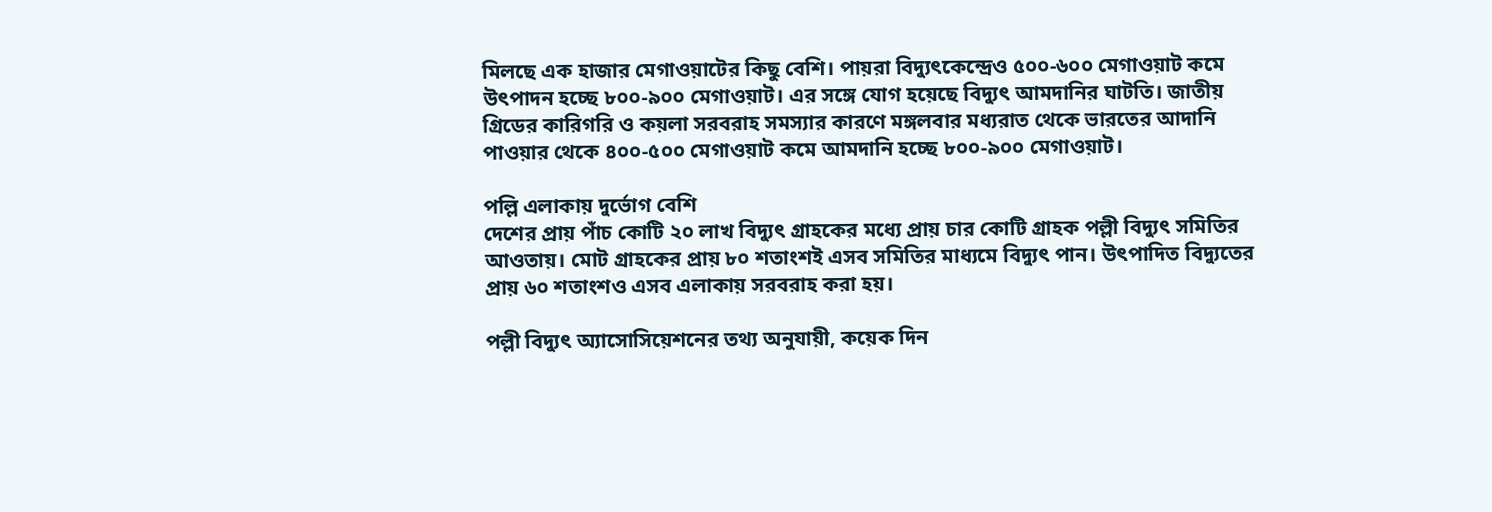মিলছে এক হাজার মেগাওয়াটের কিছু বেশি। পায়রা বিদ্যুৎকেন্দ্রেও ৫০০-৬০০ মেগাওয়াট কমে উৎপাদন হচ্ছে ৮০০-৯০০ মেগাওয়াট। এর সঙ্গে যোগ হয়েছে বিদ্যুৎ আমদানির ঘাটতি। জাতীয় গ্রিডের কারিগরি ও কয়লা সরবরাহ সমস্যার কারণে মঙ্গলবার মধ্যরাত থেকে ভারতের আদানি পাওয়ার থেকে ৪০০-৫০০ মেগাওয়াট কমে আমদানি হচ্ছে ৮০০-৯০০ মেগাওয়াট।

পল্লি এলাকায় দুর্ভোগ বেশি
দেশের প্রায় পাঁচ কোটি ২০ লাখ বিদ্যুৎ গ্রাহকের মধ্যে প্রায় চার কোটি গ্রাহক পল্লী বিদ্যুৎ সমিতির আওতায়। মোট গ্রাহকের প্রায় ৮০ শতাংশই এসব সমিতির মাধ্যমে বিদ্যুৎ পান। উৎপাদিত বিদ্যুতের প্রায় ৬০ শতাংশও এসব এলাকায় সরবরাহ করা হয়।

পল্লী বিদ্যুৎ অ্যাসোসিয়েশনের তথ্য অনুযায়ী, কয়েক দিন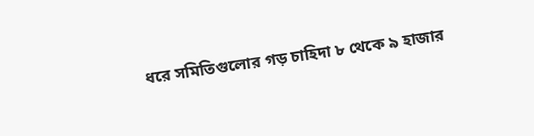ধরে সমিতিগুলোর গড় চাহিদা ৮ থেকে ৯ হাজার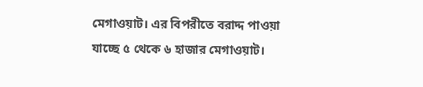মেগাওয়াট। এর বিপরীতে বরাদ্দ পাওয়া যাচ্ছে ৫ থেকে ৬ হাজার মেগাওয়াট।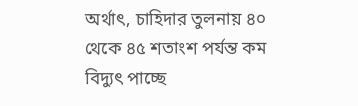অর্থাৎ, চাহিদার তুলনায় ৪০ থেকে ৪৫ শতাংশ পর্যন্ত কম বিদ্যুৎ পাচ্ছে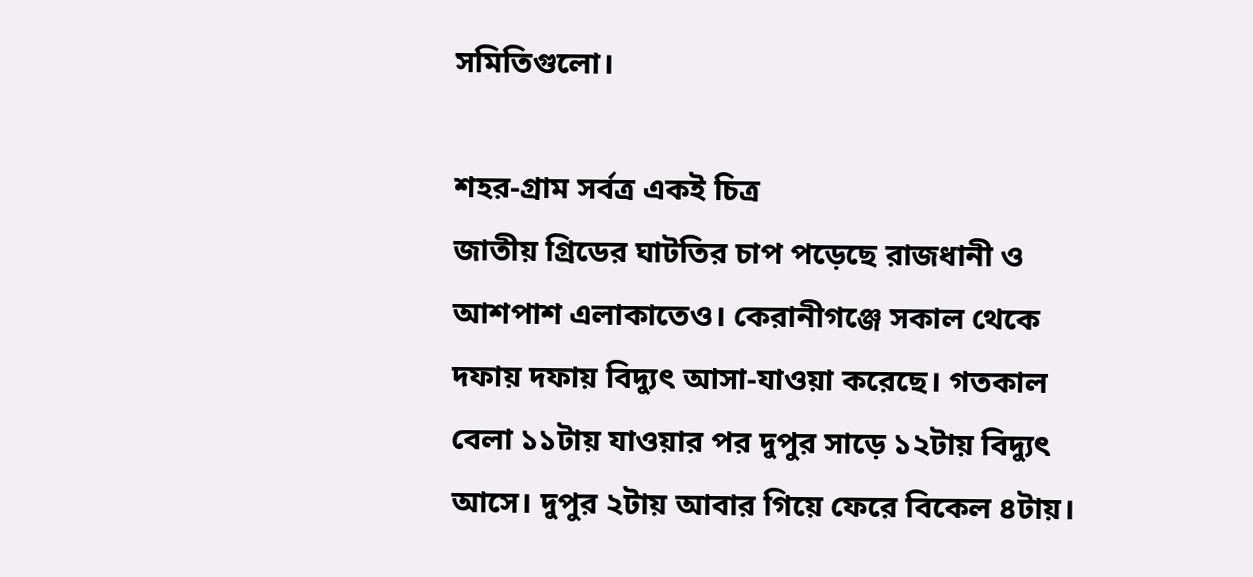সমিতিগুলো।

শহর-গ্রাম সর্বত্র একই চিত্র
জাতীয় গ্রিডের ঘাটতির চাপ পড়েছে রাজধানী ও আশপাশ এলাকাতেও। কেরানীগঞ্জে সকাল থেকে দফায় দফায় বিদ্যুৎ আসা-যাওয়া করেছে। গতকাল বেলা ১১টায় যাওয়ার পর দুপুর সাড়ে ১২টায় বিদ্যুৎ আসে। দুপুর ২টায় আবার গিয়ে ফেরে বিকেল ৪টায়।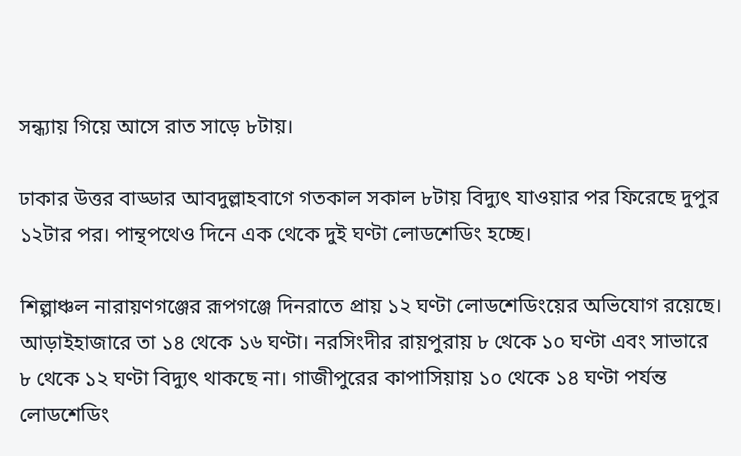সন্ধ্যায় গিয়ে আসে রাত সাড়ে ৮টায়।

ঢাকার উত্তর বাড্ডার আবদুল্লাহবাগে গতকাল সকাল ৮টায় বিদ্যুৎ যাওয়ার পর ফিরেছে দুপুর ১২টার পর। পান্থপথেও দিনে এক থেকে দুই ঘণ্টা লোডশেডিং হচ্ছে।

শিল্পাঞ্চল নারায়ণগঞ্জের রূপগঞ্জে দিনরাতে প্রায় ১২ ঘণ্টা লোডশেডিংয়ের অভিযোগ রয়েছে। আড়াইহাজারে তা ১৪ থেকে ১৬ ঘণ্টা। নরসিংদীর রায়পুরায় ৮ থেকে ১০ ঘণ্টা এবং সাভারে ৮ থেকে ১২ ঘণ্টা বিদ্যুৎ থাকছে না। গাজীপুরের কাপাসিয়ায় ১০ থেকে ১৪ ঘণ্টা পর্যন্ত লোডশেডিং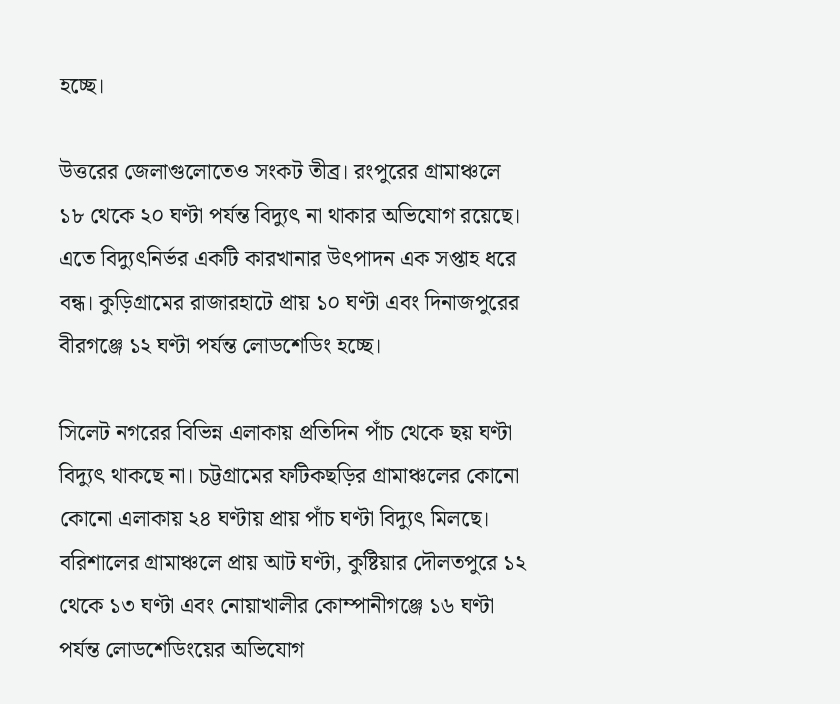হচ্ছে।

উত্তরের জেলাগুলোতেও সংকট তীব্র। রংপুরের গ্রামাঞ্চলে ১৮ থেকে ২০ ঘণ্টা পর্যন্ত বিদ্যুৎ না থাকার অভিযোগ রয়েছে। এতে বিদ্যুৎনির্ভর একটি কারখানার উৎপাদন এক সপ্তাহ ধরে বন্ধ। কুড়িগ্রামের রাজারহাটে প্রায় ১০ ঘণ্টা এবং দিনাজপুরের বীরগঞ্জে ১২ ঘণ্টা পর্যন্ত লোডশেডিং হচ্ছে।

সিলেট নগরের বিভিন্ন এলাকায় প্রতিদিন পাঁচ থেকে ছয় ঘণ্টা বিদ্যুৎ থাকছে না। চট্টগ্রামের ফটিকছড়ির গ্রামাঞ্চলের কোনো কোনো এলাকায় ২৪ ঘণ্টায় প্রায় পাঁচ ঘণ্টা বিদ্যুৎ মিলছে। বরিশালের গ্রামাঞ্চলে প্রায় আট ঘণ্টা, কুষ্টিয়ার দৌলতপুরে ১২ থেকে ১৩ ঘণ্টা এবং নোয়াখালীর কোম্পানীগঞ্জে ১৬ ঘণ্টা পর্যন্ত লোডশেডিংয়ের অভিযোগ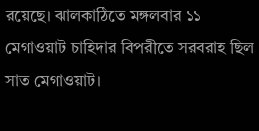রয়েছে। ঝালকাঠিতে মঙ্গলবার ১১ মেগাওয়াট চাহিদার বিপরীতে সরবরাহ ছিল সাত মেগাওয়াট।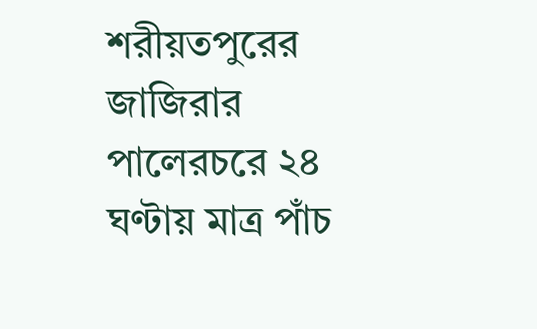শরীয়তপুরের জাজিরার পালেরচরে ২৪ ঘণ্টায় মাত্র পাঁচ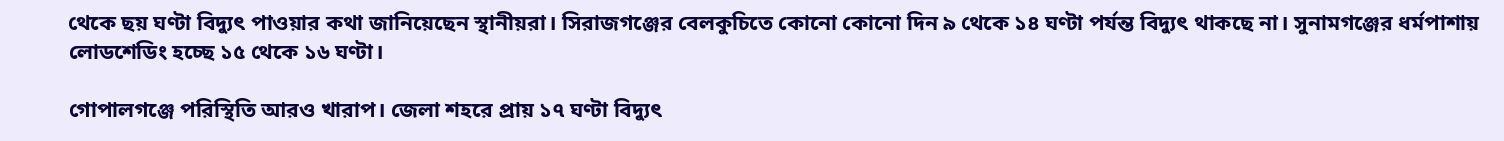থেকে ছয় ঘণ্টা বিদ্যুৎ পাওয়ার কথা জানিয়েছেন স্থানীয়রা। সিরাজগঞ্জের বেলকুচিতে কোনো কোনো দিন ৯ থেকে ১৪ ঘণ্টা পর্যন্ত বিদ্যুৎ থাকছে না। সুনামগঞ্জের ধর্মপাশায় লোডশেডিং হচ্ছে ১৫ থেকে ১৬ ঘণ্টা।

গোপালগঞ্জে পরিস্থিতি আরও খারাপ। জেলা শহরে প্রায় ১৭ ঘণ্টা বিদ্যুৎ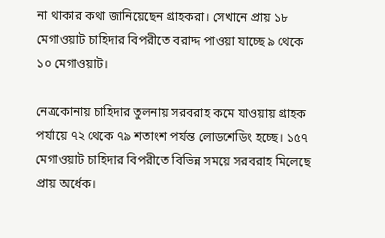না থাকার কথা জানিয়েছেন গ্রাহকরা। সেখানে প্রায় ১৮ মেগাওয়াট চাহিদার বিপরীতে বরাদ্দ পাওয়া যাচ্ছে ৯ থেকে ১০ মেগাওয়াট।

নেত্রকোনায় চাহিদার তুলনায় সরবরাহ কমে যাওয়ায় গ্রাহক পর্যায়ে ৭২ থেকে ৭৯ শতাংশ পর্যন্ত লোডশেডিং হচ্ছে। ১৫৭ মেগাওয়াট চাহিদার বিপরীতে বিভিন্ন সময়ে সরবরাহ মিলেছে প্রায় অর্ধেক।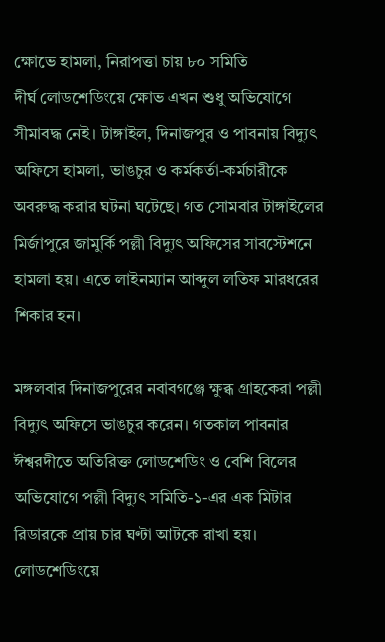ক্ষোভে হামলা, নিরাপত্তা চায় ৮০ সমিতি
দীর্ঘ লোডশেডিংয়ে ক্ষোভ এখন শুধু অভিযোগে সীমাবদ্ধ নেই। টাঙ্গাইল, দিনাজপুর ও পাবনায় বিদ্যুৎ অফিসে হামলা, ভাঙচুর ও কর্মকর্তা-কর্মচারীকে অবরুদ্ধ করার ঘটনা ঘটেছে। গত সোমবার টাঙ্গাইলের মির্জাপুরে জামুর্কি পল্লী বিদ্যুৎ অফিসের সাবস্টেশনে হামলা হয়। এতে লাইনম্যান আব্দুল লতিফ মারধরের শিকার হন।

মঙ্গলবার দিনাজপুরের নবাবগঞ্জে ক্ষুব্ধ গ্রাহকেরা পল্লী বিদ্যুৎ অফিসে ভাঙচুর করেন। গতকাল পাবনার ঈশ্বরদীতে অতিরিক্ত লোডশেডিং ও বেশি বিলের অভিযোগে পল্লী বিদ্যুৎ সমিতি-১-এর এক মিটার রিডারকে প্রায় চার ঘণ্টা আটকে রাখা হয়। লোডশেডিংয়ে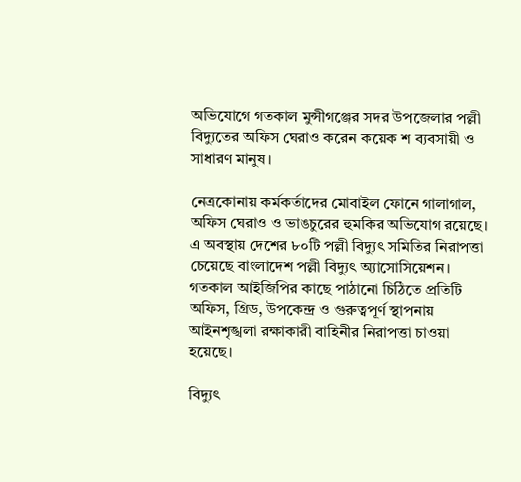অভিযোগে গতকাল মুন্সীগঞ্জের সদর উপজেলার পল্লী বিদ্যুতের অফিস ঘেরাও করেন কয়েক শ ব্যবসায়ী ও সাধারণ মানুষ।

নেত্রকোনায় কর্মকর্তাদের মোবাইল ফোনে গালাগাল, অফিস ঘেরাও ও ভাঙচুরের হুমকির অভিযোগ রয়েছে। এ অবস্থায় দেশের ৮০টি পল্লী বিদ্যুৎ সমিতির নিরাপত্তা চেয়েছে বাংলাদেশ পল্লী বিদ্যুৎ অ্যাসোসিয়েশন। গতকাল আইজিপির কাছে পাঠানো চিঠিতে প্রতিটি অফিস, গ্রিড, উপকেন্দ্র ও গুরুত্বপূর্ণ স্থাপনায় আইনশৃঙ্খলা রক্ষাকারী বাহিনীর নিরাপত্তা চাওয়া হয়েছে।

বিদ্যুৎ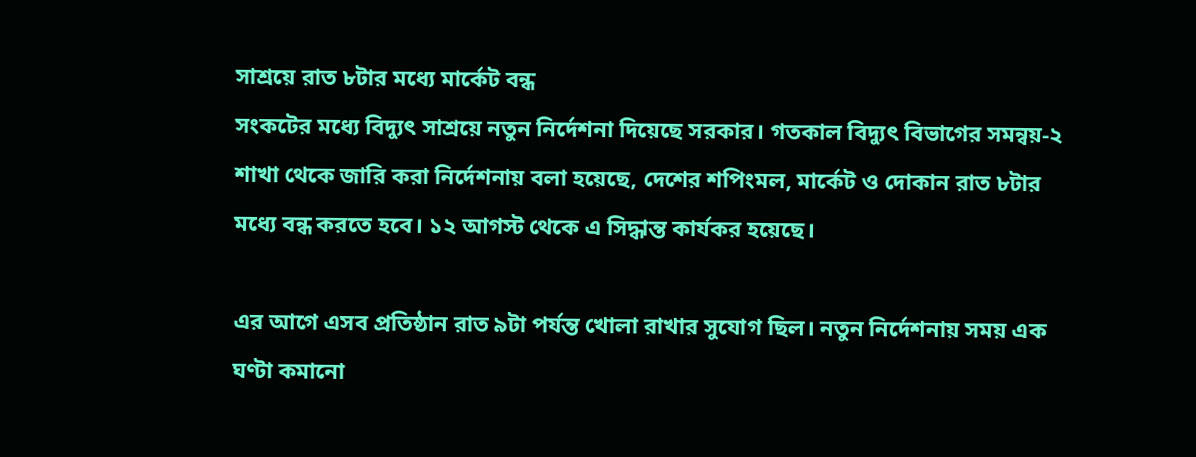সাশ্রয়ে রাত ৮টার মধ্যে মার্কেট বন্ধ
সংকটের মধ্যে বিদ্যুৎ সাশ্রয়ে নতুন নির্দেশনা দিয়েছে সরকার। গতকাল বিদ্যুৎ বিভাগের সমন্বয়-২ শাখা থেকে জারি করা নির্দেশনায় বলা হয়েছে, দেশের শপিংমল, মার্কেট ও দোকান রাত ৮টার মধ্যে বন্ধ করতে হবে। ১২ আগস্ট থেকে এ সিদ্ধান্ত কার্যকর হয়েছে।

এর আগে এসব প্রতিষ্ঠান রাত ৯টা পর্যন্ত খোলা রাখার সুযোগ ছিল। নতুন নির্দেশনায় সময় এক ঘণ্টা কমানো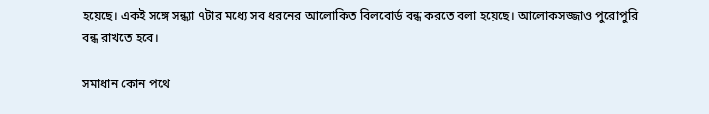হয়েছে। একই সঙ্গে সন্ধ্যা ৭টার মধ্যে সব ধরনের আলোকিত বিলবোর্ড বন্ধ করতে বলা হয়েছে। আলোকসজ্জাও পুরোপুরি বন্ধ রাখতে হবে।

সমাধান কোন পথে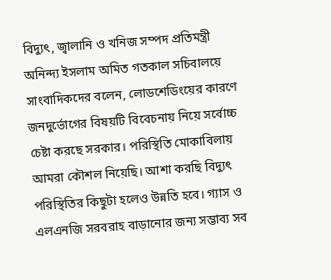বিদ্যুৎ, জ্বালানি ও খনিজ সম্পদ প্রতিমন্ত্রী অনিন্দ্য ইসলাম অমিত গতকাল সচিবালয়ে সাংবাদিকদের বলেন, লোডশেডিংয়ের কারণে জনদুর্ভোগের বিষয়টি বিবেচনায় নিয়ে সর্বোচ্চ চেষ্টা করছে সরকার। পরিস্থিতি মোকাবিলায় আমরা কৌশল নিয়েছি। আশা করছি বিদ্যুৎ পরিস্থিতির কিছুটা হলেও উন্নতি হবে। গ্যাস ও এলএনজি সরবরাহ বাড়ানোর জন্য সম্ভাব্য সব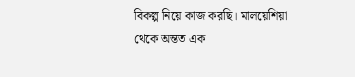বিকল্প নিয়ে কাজ করছি। মালয়েশিয়া থেকে অন্তত এক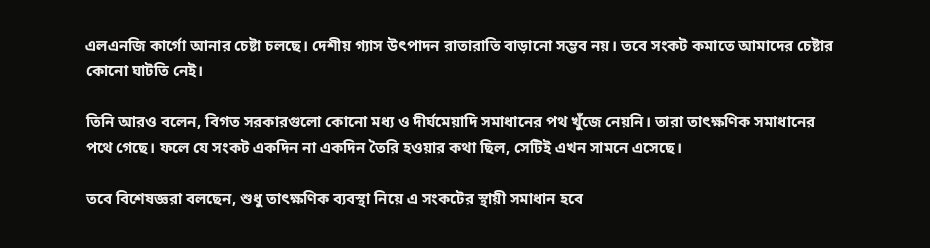এলএনজি কার্গো আনার চেষ্টা চলছে। দেশীয় গ্যাস উৎপাদন রাতারাতি বাড়ানো সম্ভব নয়। তবে সংকট কমাতে আমাদের চেষ্টার কোনো ঘাটতি নেই।

তিনি আরও বলেন, বিগত সরকারগুলো কোনো মধ্য ও দীর্ঘমেয়াদি সমাধানের পথ খুঁজে নেয়নি। তারা তাৎক্ষণিক সমাধানের পথে গেছে। ফলে যে সংকট একদিন না একদিন তৈরি হওয়ার কথা ছিল, সেটিই এখন সামনে এসেছে।

তবে বিশেষজ্ঞরা বলছেন, শুধু তাৎক্ষণিক ব্যবস্থা নিয়ে এ সংকটের স্থায়ী সমাধান হবে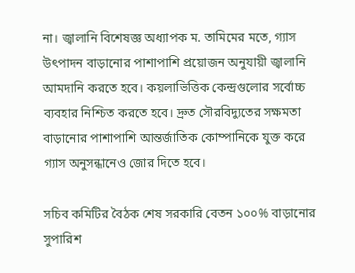না। জ্বালানি বিশেষজ্ঞ অধ্যাপক ম. তামিমের মতে, গ্যাস উৎপাদন বাড়ানোর পাশাপাশি প্রয়োজন অনুযায়ী জ্বালানি আমদানি করতে হবে। কয়লাভিত্তিক কেন্দ্রগুলোর সর্বোচ্চ ব্যবহার নিশ্চিত করতে হবে। দ্রুত সৌরবিদ্যুতের সক্ষমতা বাড়ানোর পাশাপাশি আন্তর্জাতিক কোম্পানিকে যুক্ত করে গ্যাস অনুসন্ধানেও জোর দিতে হবে।

সচিব কমিটির বৈঠক শেষ সরকারি বেতন ১০০% বাড়ানোর সুপারিশ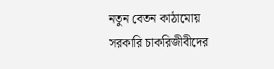নতুন বেতন কাঠামোয় সরকারি চাকরিজীবীদের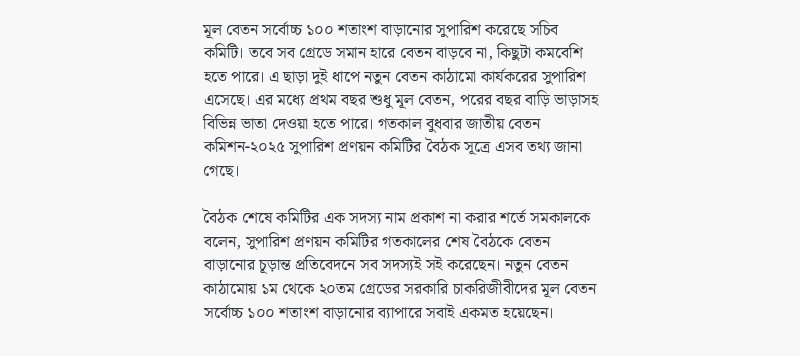মূল বেতন সর্বোচ্চ ১০০ শতাংশ বাড়ানোর সুপারিশ করেছে সচিব কমিটি। তবে সব গ্রেডে সমান হারে বেতন বাড়বে না, কিছুটা কমবেশি হতে পারে। এ ছাড়া দুই ধাপে নতুন বেতন কাঠামো কার্যকরের সুপারিশ এসেছে। এর মধ্যে প্রথম বছর শুধু মূল বেতন, পরের বছর বাড়ি ভাড়াসহ বিভিন্ন ভাতা দেওয়া হতে পারে। গতকাল বুধবার জাতীয় বেতন কমিশন-২০২৫ সুপারিশ প্রণয়ন কমিটির বৈঠক সূত্রে এসব তথ্য জানা গেছে।

বৈঠক শেষে কমিটির এক সদস্য নাম প্রকাশ না করার শর্তে সমকালকে বলেন, সুপারিশ প্রণয়ন কমিটির গতকালের শেষ বৈঠকে বেতন বাড়ানোর চূড়ান্ত প্রতিবেদনে সব সদস্যই সই করেছেন। নতুন বেতন কাঠামোয় ১ম থেকে ২০তম গ্রেডের সরকারি চাকরিজীবীদের মূল বেতন সর্বোচ্চ ১০০ শতাংশ বাড়ানোর ব্যাপারে সবাই একমত হয়েছেন।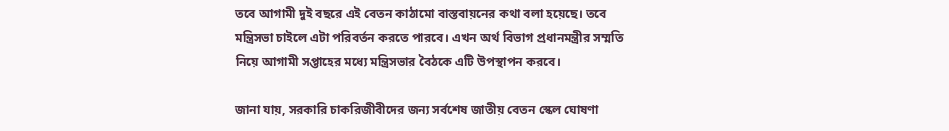তবে আগামী দুই বছরে এই বেতন কাঠামো বাস্তবায়নের কথা বলা হয়েছে। তবে মন্ত্রিসভা চাইলে এটা পরিবর্তন করতে পারবে। এখন অর্থ বিভাগ প্রধানমন্ত্রীর সম্মতি নিয়ে আগামী সপ্তাহের মধ্যে মন্ত্রিসভার বৈঠকে এটি উপস্থাপন করবে।

জানা যায়, সরকারি চাকরিজীবীদের জন্য সর্বশেষ জাতীয় বেতন স্কেল ঘোষণা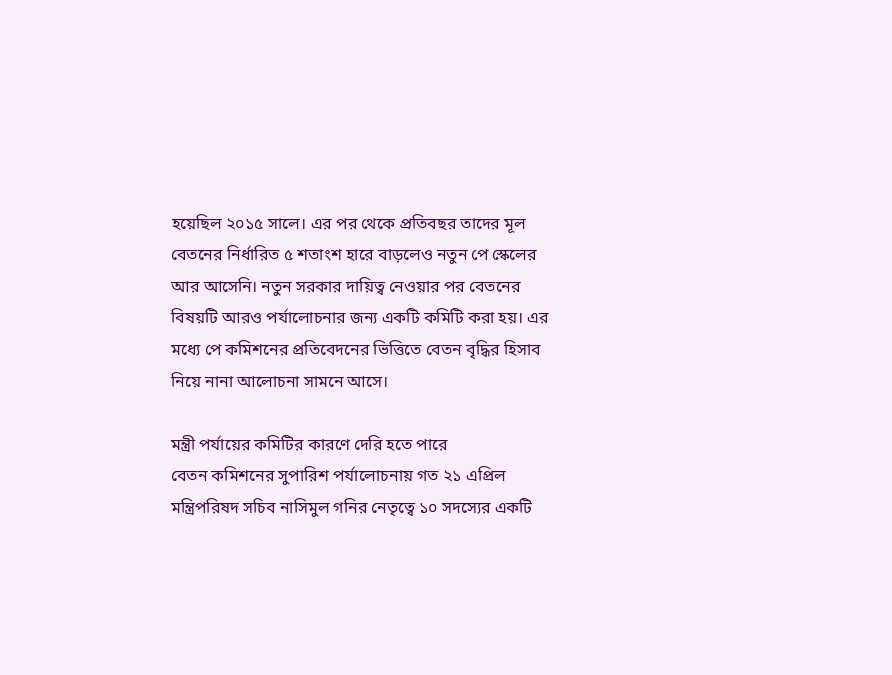হয়েছিল ২০১৫ সালে। এর পর থেকে প্রতিবছর তাদের মূল বেতনের নির্ধারিত ৫ শতাংশ হারে বাড়লেও নতুন পে স্কেলের আর আসেনি। নতুন সরকার দায়িত্ব নেওয়ার পর বেতনের বিষয়টি আরও পর্যালোচনার জন্য একটি কমিটি করা হয়। এর মধ্যে পে কমিশনের প্রতিবেদনের ভিত্তিতে বেতন বৃদ্ধির হিসাব নিয়ে নানা আলোচনা সামনে আসে।

মন্ত্রী পর্যায়ের কমিটির কারণে দেরি হতে পারে
বেতন কমিশনের সুপারিশ পর্যালোচনায় গত ২১ এপ্রিল মন্ত্রিপরিষদ সচিব নাসিমুল গনির নেতৃত্বে ১০ সদস্যের একটি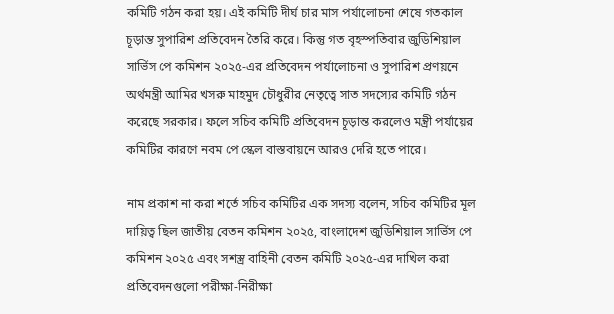কমিটি গঠন করা হয়। এই কমিটি দীর্ঘ চার মাস পর্যালোচনা শেষে গতকাল চূড়ান্ত সুপারিশ প্রতিবেদন তৈরি করে। কিন্তু গত বৃহস্পতিবার জুডিশিয়াল সার্ভিস পে কমিশন ২০২৫-এর প্রতিবেদন পর্যালোচনা ও সুপারিশ প্রণয়নে অর্থমন্ত্রী আমির খসরু মাহমুদ চৌধুরীর নেতৃত্বে সাত সদস্যের কমিটি গঠন করেছে সরকার। ফলে সচিব কমিটি প্রতিবেদন চূড়ান্ত করলেও মন্ত্রী পর্যায়ের কমিটির কারণে নবম পে স্কেল বাস্তবায়নে আরও দেরি হতে পারে।

নাম প্রকাশ না করা শর্তে সচিব কমিটির এক সদস্য বলেন, সচিব কমিটির মূল দায়িত্ব ছিল জাতীয় বেতন কমিশন ২০২৫, বাংলাদেশ জুডিশিয়াল সার্ভিস পে কমিশন ২০২৫ এবং সশস্ত্র বাহিনী বেতন কমিটি ২০২৫-এর দাখিল করা প্রতিবেদনগুলো পরীক্ষা-নিরীক্ষা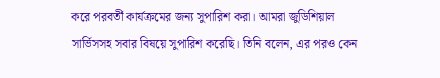করে পরবর্তী কার্যক্রমের জন্য সুপারিশ করা। আমরা জুডিশিয়াল সার্ভিসসহ সবার বিষয়ে সুপারিশ করেছি। তিনি বলেন, এর পরও কেন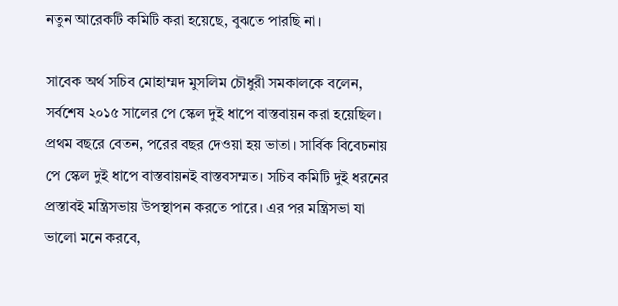নতুন আরেকটি কমিটি করা হয়েছে, বুঝতে পারছি না।

সাবেক অর্থ সচিব মোহাম্মদ মুসলিম চৌধুরী সমকালকে বলেন, সর্বশেষ ২০১৫ সালের পে স্কেল দুই ধাপে বাস্তবায়ন করা হয়েছিল। প্রথম বছরে বেতন, পরের বছর দেওয়া হয় ভাতা। সার্বিক বিবেচনায় পে স্কেল দুই ধাপে বাস্তবায়নই বাস্তবসম্মত। সচিব কমিটি দুই ধরনের প্রস্তাবই মন্ত্রিসভায় উপস্থাপন করতে পারে। এর পর মন্ত্রিসভা যা ভালো মনে করবে,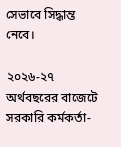সেভাবে সিদ্ধান্ত নেবে।

২০২৬-২৭ অর্থবছরের বাজেটে সরকারি কর্মকর্তা-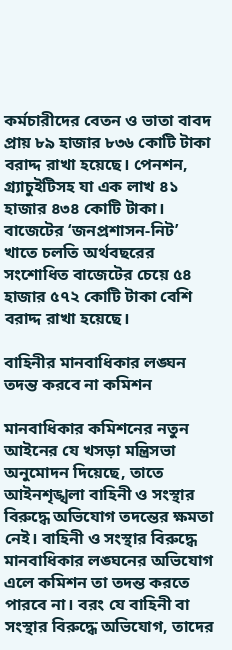কর্মচারীদের বেতন ও ভাতা বাবদ প্রায় ৮৯ হাজার ৮৩৬ কোটি টাকা বরাদ্দ রাখা হয়েছে। পেনশন, গ্র্যাচুইটিসহ যা এক লাখ ৪১ হাজার ৪৩৪ কোটি টাকা। বাজেটের ‘জনপ্রশাসন-নিট’ খাতে চলতি অর্থবছরের সংশোধিত বাজেটের চেয়ে ৫৪ হাজার ৫৭২ কোটি টাকা বেশি বরাদ্দ রাখা হয়েছে।

বাহিনীর মানবাধিকার লঙ্ঘন তদন্ত করবে না কমিশন

মানবাধিকার কমিশনের নতুন আইনের যে খসড়া মন্ত্রিসভা অনুমোদন দিয়েছে, তাতে আইনশৃঙ্খলা বাহিনী ও সংস্থার বিরুদ্ধে অভিযোগ তদন্তের ক্ষমতা নেই। বাহিনী ও সংস্থার বিরুদ্ধে মানবাধিকার লঙ্ঘনের অভিযোগ এলে কমিশন তা তদন্ত করতে পারবে না। বরং যে বাহিনী বা সংস্থার বিরুদ্ধে অভিযোগ, তাদের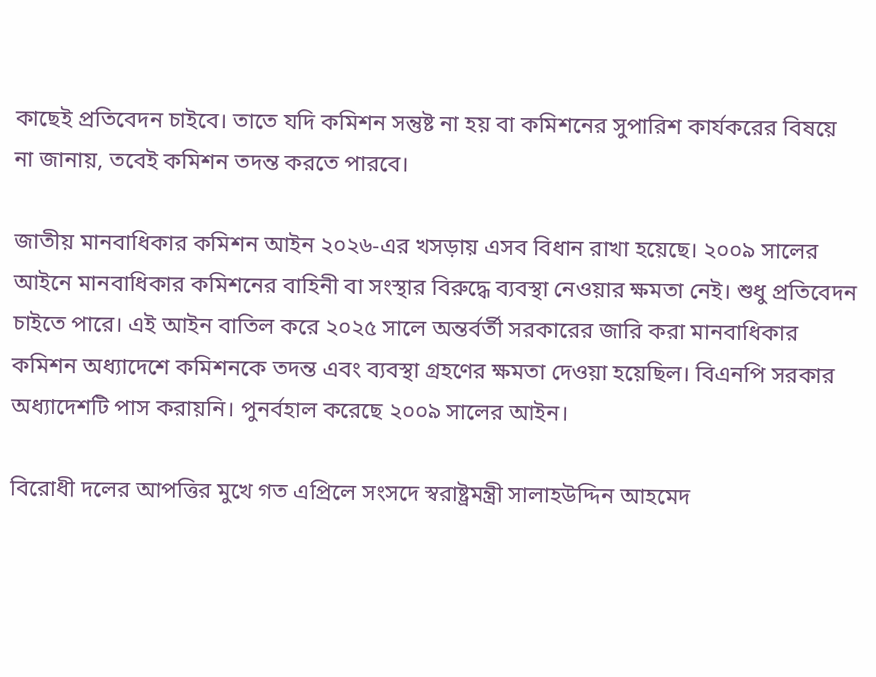কাছেই প্রতিবেদন চাইবে। তাতে যদি কমিশন সন্তুষ্ট না হয় বা কমিশনের সুপারিশ কার্যকরের বিষয়ে না জানায়, তবেই কমিশন তদন্ত করতে পারবে।

জাতীয় মানবাধিকার কমিশন আইন ২০২৬-এর খসড়ায় এসব বিধান রাখা হয়েছে। ২০০৯ সালের আইনে মানবাধিকার কমিশনের বাহিনী বা সংস্থার বিরুদ্ধে ব্যবস্থা নেওয়ার ক্ষমতা নেই। শুধু প্রতিবেদন চাইতে পারে। এই আইন বাতিল করে ২০২৫ সালে অন্তর্বর্তী সরকারের জারি করা মানবাধিকার কমিশন অধ্যাদেশে কমিশনকে তদন্ত এবং ব্যবস্থা গ্রহণের ক্ষমতা দেওয়া হয়েছিল। বিএনপি সরকার অধ্যাদেশটি পাস করায়নি। পুনর্বহাল করেছে ২০০৯ সালের আইন।

বিরোধী দলের আপত্তির মুখে গত এপ্রিলে সংসদে স্বরাষ্ট্রমন্ত্রী সালাহউদ্দিন আহমেদ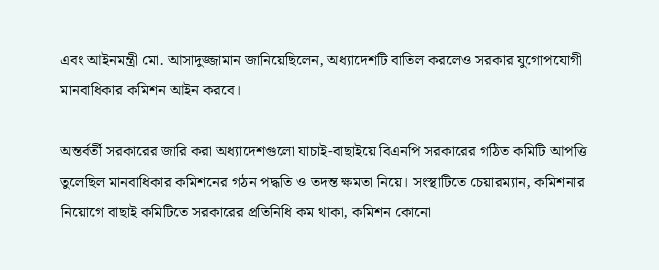এবং আইনমন্ত্রী মো. আসাদুজ্জামান জানিয়েছিলেন, অধ্যাদেশটি বাতিল করলেও সরকার যুগোপযোগী মানবাধিকার কমিশন আইন করবে।

অন্তর্বর্তী সরকারের জারি করা অধ্যাদেশগুলো যাচাই-বাছাইয়ে বিএনপি সরকারের গঠিত কমিটি আপত্তি তুলেছিল মানবাধিকার কমিশনের গঠন পদ্ধতি ও তদন্ত ক্ষমতা নিয়ে। সংস্থাটিতে চেয়ারম্যান, কমিশনার নিয়োগে বাছাই কমিটিতে সরকারের প্রতিনিধি কম থাকা, কমিশন কোনো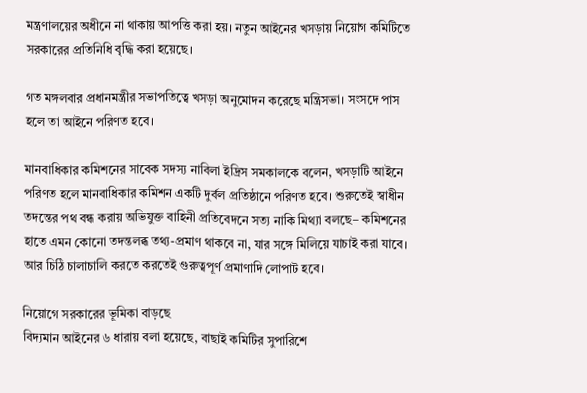মন্ত্রণালয়ের অধীনে না থাকায় আপত্তি করা হয়। নতুন আইনের খসড়ায় নিয়োগ কমিটিতে সরকারের প্রতিনিধি বৃদ্ধি করা হয়েছে।

গত মঙ্গলবার প্রধানমন্ত্রীর সভাপতিত্বে খসড়া অনুমোদন করেছে মন্ত্রিসভা। সংসদে পাস হলে তা আইনে পরিণত হবে।

মানবাধিকার কমিশনের সাবেক সদস্য নাবিলা ইদ্রিস সমকালকে বলেন, খসড়াটি আইনে পরিণত হলে মানবাধিকার কমিশন একটি দুর্বল প্রতিষ্ঠানে পরিণত হবে। শুরুতেই স্বাধীন তদন্তের পথ বন্ধ করায় অভিযুক্ত বাহিনী প্রতিবেদনে সত্য নাকি মিথ্যা বলছে– কমিশনের হাতে এমন কোনো তদন্তলব্ধ তথ্য-প্রমাণ থাকবে না, যার সঙ্গে মিলিয়ে যাচাই করা যাবে। আর চিঠি চালাচালি করতে করতেই গুরুত্বপূর্ণ প্রমাণাদি লোপাট হবে।

নিয়োগে সরকারের ভূমিকা বাড়ছে
বিদ্যমান আইনের ৬ ধারায় বলা হয়েছে, বাছাই কমিটির সুপারিশে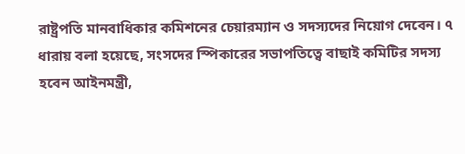রাষ্ট্রপতি মানবাধিকার কমিশনের চেয়ারম্যান ও সদস্যদের নিয়োগ দেবেন। ৭ ধারায় বলা হয়েছে, সংসদের স্পিকারের সভাপতিত্বে বাছাই কমিটির সদস্য হবেন আইনমন্ত্রী,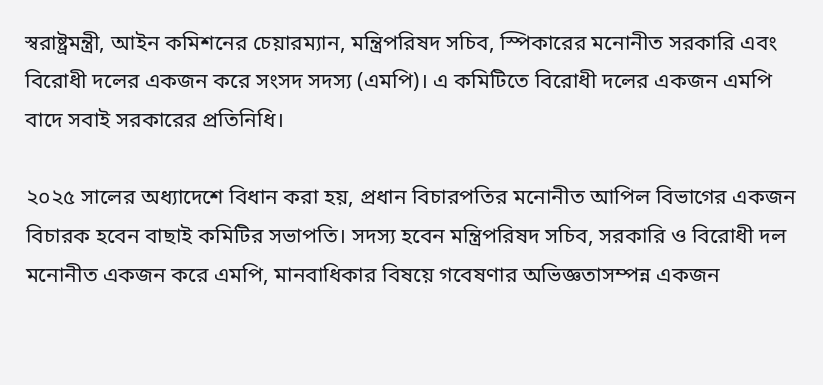স্বরাষ্ট্রমন্ত্রী, আইন কমিশনের চেয়ারম্যান, মন্ত্রিপরিষদ সচিব, স্পিকারের মনোনীত সরকারি এবং বিরোধী দলের একজন করে সংসদ সদস্য (এমপি)। এ কমিটিতে বিরোধী দলের একজন এমপি বাদে সবাই সরকারের প্রতিনিধি।

২০২৫ সালের অধ্যাদেশে বিধান করা হয়, প্রধান বিচারপতির মনোনীত আপিল বিভাগের একজন বিচারক হবেন বাছাই কমিটির সভাপতি। সদস্য হবেন মন্ত্রিপরিষদ সচিব, সরকারি ও বিরোধী দল মনোনীত একজন করে এমপি, মানবাধিকার বিষয়ে গবেষণার অভিজ্ঞতাসম্পন্ন একজন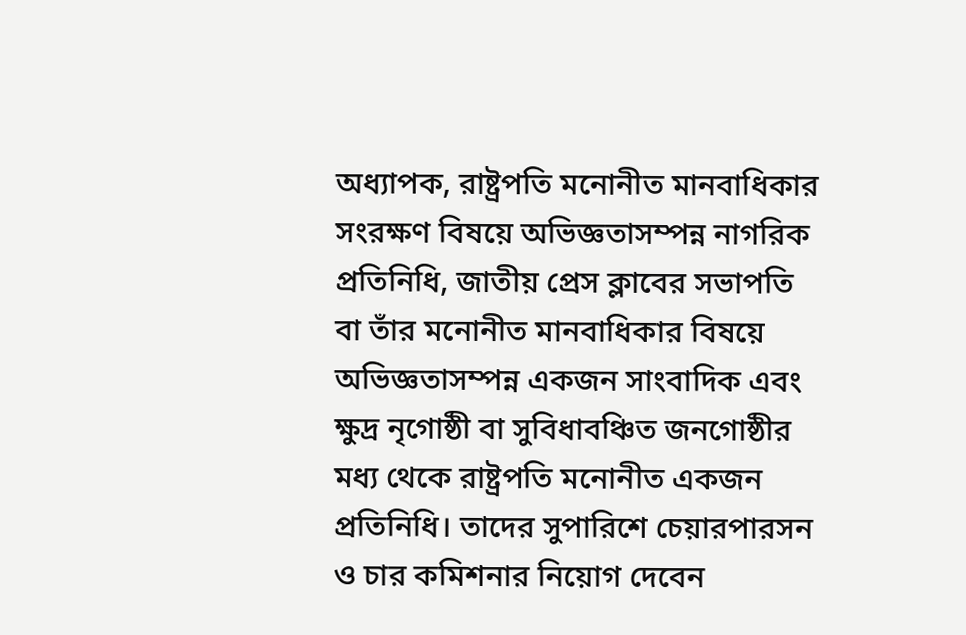অধ্যাপক, রাষ্ট্রপতি মনোনীত মানবাধিকার সংরক্ষণ বিষয়ে অভিজ্ঞতাসম্পন্ন নাগরিক প্রতিনিধি, জাতীয় প্রেস ক্লাবের সভাপতি বা তাঁর মনোনীত মানবাধিকার বিষয়ে অভিজ্ঞতাসম্পন্ন একজন সাংবাদিক এবং ক্ষুদ্র নৃগোষ্ঠী বা সুবিধাবঞ্চিত জনগোষ্ঠীর মধ্য থেকে রাষ্ট্রপতি মনোনীত একজন প্রতিনিধি। তাদের সুপারিশে চেয়ারপারসন ও চার কমিশনার নিয়োগ দেবেন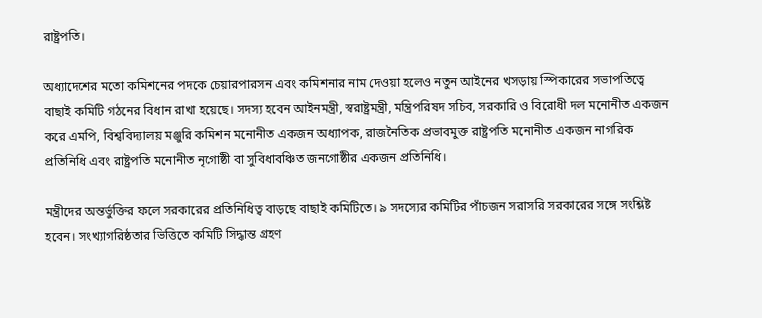রাষ্ট্রপতি।

অধ্যাদেশের মতো কমিশনের পদকে চেয়ারপারসন এবং কমিশনার নাম দেওয়া হলেও নতুন আইনের খসড়ায় স্পিকারের সভাপতিত্বে বাছাই কমিটি গঠনের বিধান রাখা হয়েছে। সদস্য হবেন আইনমন্ত্রী, স্বরাষ্ট্রমন্ত্রী, মন্ত্রিপরিষদ সচিব, সরকারি ও বিরোধী দল মনোনীত একজন করে এমপি, বিশ্ববিদ্যালয় মঞ্জুরি কমিশন মনোনীত একজন অধ্যাপক, রাজনৈতিক প্রভাবমুক্ত রাষ্ট্রপতি মনোনীত একজন নাগরিক প্রতিনিধি এবং রাষ্ট্রপতি মনোনীত নৃগোষ্ঠী বা সুবিধাবঞ্চিত জনগোষ্ঠীর একজন প্রতিনিধি।

মন্ত্রীদের অন্তর্ভুক্তির ফলে সরকারের প্রতিনিধিত্ব বাড়ছে বাছাই কমিটিতে। ৯ সদস্যের কমিটির পাঁচজন সরাসরি সরকারের সঙ্গে সংশ্লিষ্ট হবেন। সংখ্যাগরিষ্ঠতার ভিত্তিতে কমিটি সিদ্ধান্ত গ্রহণ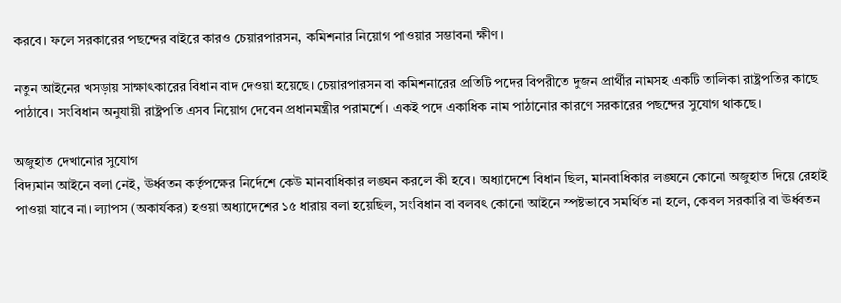করবে। ফলে সরকারের পছন্দের বাইরে কারও চেয়ারপারসন, কমিশনার নিয়োগ পাওয়ার সম্ভাবনা ক্ষীণ।

নতুন আইনের খসড়ায় সাক্ষাৎকারের বিধান বাদ দেওয়া হয়েছে। চেয়ারপারসন বা কমিশনারের প্রতিটি পদের বিপরীতে দুজন প্রার্থীর নামসহ একটি তালিকা রাষ্ট্রপতির কাছে পাঠাবে। সংবিধান অনুযায়ী রাষ্ট্রপতি এসব নিয়োগ দেবেন প্রধানমন্ত্রীর পরামর্শে। একই পদে একাধিক নাম পাঠানোর কারণে সরকারের পছন্দের সুযোগ থাকছে।

অজুহাত দেখানোর সুযোগ
বিদ্যমান আইনে বলা নেই, ঊর্ধ্বতন কর্তৃপক্ষের নির্দেশে কেউ মানবাধিকার লঙ্ঘন করলে কী হবে। অধ্যাদেশে বিধান ছিল, মানবাধিকার লঙ্ঘনে কোনো অজুহাত দিয়ে রেহাই পাওয়া যাবে না। ল্যাপস (অকার্যকর) হওয়া অধ্যাদেশের ১৫ ধারায় বলা হয়েছিল, সংবিধান বা বলবৎ কোনো আইনে স্পষ্টভাবে সমর্থিত না হলে, কেবল সরকারি বা ঊর্ধ্বতন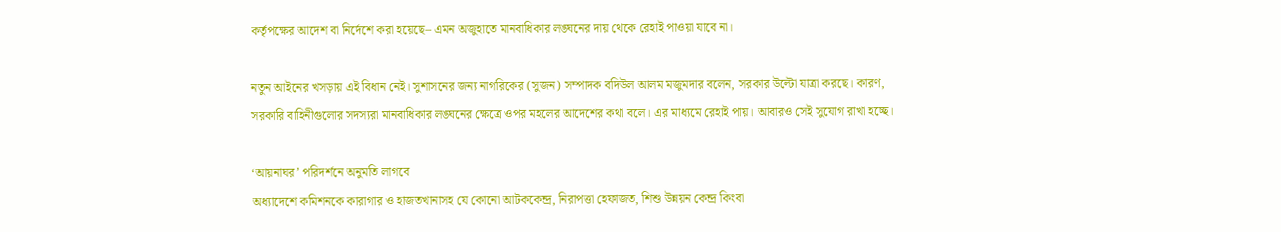কর্তৃপক্ষের আদেশ বা নির্দেশে করা হয়েছে– এমন অজুহাতে মানবাধিকার লঙ্ঘনের দায় থেকে রেহাই পাওয়া যাবে না।

নতুন আইনের খসড়ায় এই বিধান নেই। সুশাসনের জন্য নাগরিকের (সুজন) সম্পাদক বদিউল আলম মজুমদার বলেন, সরকার উল্টো যাত্রা করছে। কারণ, সরকারি বাহিনীগুলোর সদস্যরা মানবাধিকার লঙ্ঘনের ক্ষেত্রে ওপর মহলের আদেশের কথা বলে। এর মাধ্যমে রেহাই পায়। আবারও সেই সুযোগ রাখা হচ্ছে।

‘আয়নাঘর’ পরিদর্শনে অনুমতি লাগবে
অধ্যাদেশে কমিশনকে কারাগার ও হাজতখানাসহ যে কোনো আটককেন্দ্র, নিরাপত্তা হেফাজত, শিশু উন্নয়ন কেন্দ্র কিংবা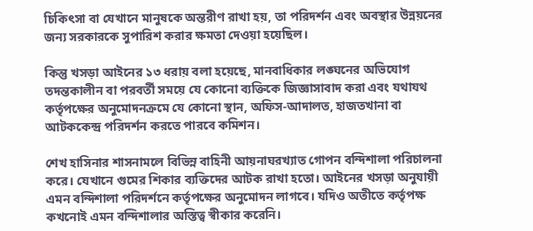চিকিৎসা বা যেখানে মানুষকে অন্তরীণ রাখা হয়, তা পরিদর্শন এবং অবস্থার উন্নয়নের জন্য সরকারকে সুপারিশ করার ক্ষমতা দেওয়া হয়েছিল।

কিন্তু খসড়া আইনের ১৩ ধরায় বলা হয়েছে, মানবাধিকার লঙ্ঘনের অভিযোগ তদন্তকালীন বা পরবর্তী সময়ে যে কোনো ব্যক্তিকে জিজ্ঞাসাবাদ করা এবং যথাযথ কর্তৃপক্ষের অনুমোদনক্রমে যে কোনো স্থান, অফিস-আদালত, হাজতখানা বা আটককেন্দ্র পরিদর্শন করতে পারবে কমিশন।

শেখ হাসিনার শাসনামলে বিভিন্ন বাহিনী আয়নাঘরখ্যাত গোপন বন্দিশালা পরিচালনা করে। যেখানে গুমের শিকার ব্যক্তিদের আটক রাখা হতো। আইনের খসড়া অনুযায়ী এমন বন্দিশালা পরিদর্শনে কর্তৃপক্ষের অনুমোদন লাগবে। যদিও অতীতে কর্তৃপক্ষ কখনোই এমন বন্দিশালার অস্তিত্ব স্বীকার করেনি।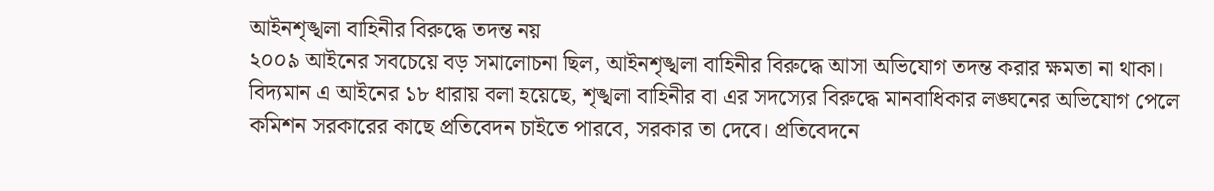আইনশৃঙ্খলা বাহিনীর বিরুদ্ধে তদন্ত নয়
২০০৯ আইনের সবচেয়ে বড় সমালোচনা ছিল, আইনশৃঙ্খলা বাহিনীর বিরুদ্ধে আসা অভিযোগ তদন্ত করার ক্ষমতা না থাকা। বিদ্যমান এ আইনের ১৮ ধারায় বলা হয়েছে, শৃঙ্খলা বাহিনীর বা এর সদস্যের বিরুদ্ধে মানবাধিকার লঙ্ঘনের অভিযোগ পেলে কমিশন সরকারের কাছে প্রতিবেদন চাইতে পারবে, সরকার তা দেবে। প্রতিবেদনে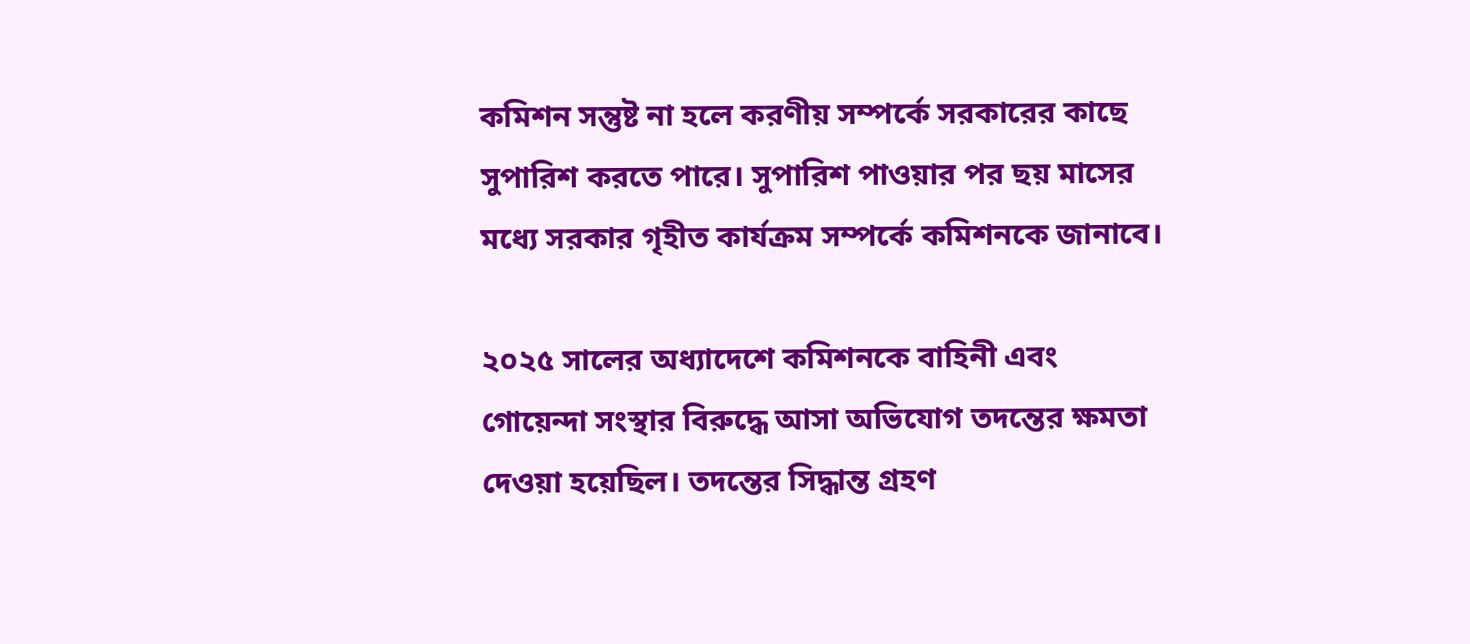কমিশন সন্তুষ্ট না হলে করণীয় সম্পর্কে সরকারের কাছে সুপারিশ করতে পারে। সুপারিশ পাওয়ার পর ছয় মাসের মধ্যে সরকার গৃহীত কার্যক্রম সম্পর্কে কমিশনকে জানাবে।

২০২৫ সালের অধ্যাদেশে কমিশনকে বাহিনী এবং গোয়েন্দা সংস্থার বিরুদ্ধে আসা অভিযোগ তদন্তের ক্ষমতা দেওয়া হয়েছিল। তদন্তের সিদ্ধান্ত গ্রহণ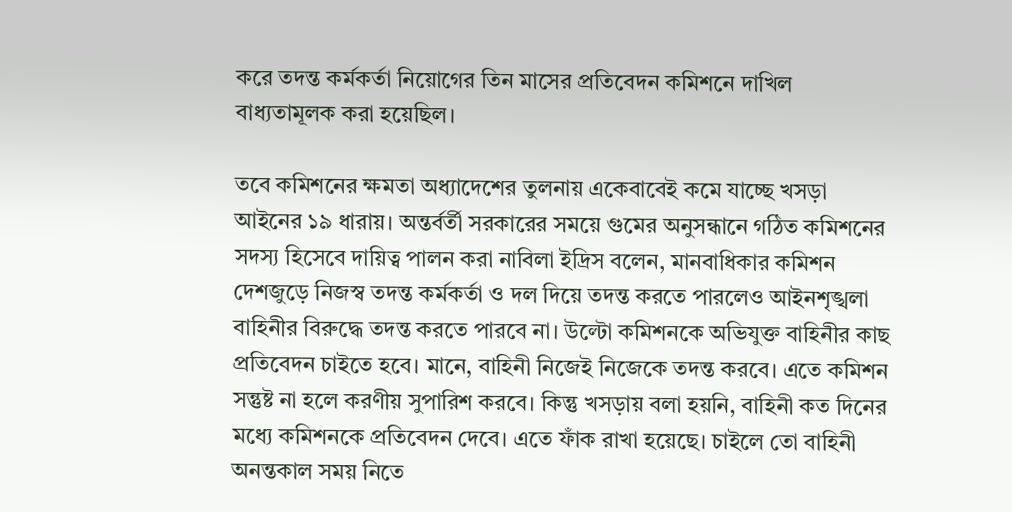করে তদন্ত কর্মকর্তা নিয়োগের তিন মাসের প্রতিবেদন কমিশনে দাখিল বাধ্যতামূলক করা হয়েছিল।

তবে কমিশনের ক্ষমতা অধ্যাদেশের তুলনায় একেবাবেই কমে যাচ্ছে খসড়া আইনের ১৯ ধারায়। অন্তর্বর্তী সরকারের সময়ে গুমের অনুসন্ধানে গঠিত কমিশনের সদস্য হিসেবে দায়িত্ব পালন করা নাবিলা ইদ্রিস বলেন, মানবাধিকার কমিশন দেশজুড়ে নিজস্ব তদন্ত কর্মকর্তা ও দল দিয়ে তদন্ত করতে পারলেও আইনশৃঙ্খলা বাহিনীর বিরুদ্ধে তদন্ত করতে পারবে না। উল্টো কমিশনকে অভিযুক্ত বাহিনীর কাছ প্রতিবেদন চাইতে হবে। মানে, বাহিনী নিজেই নিজেকে তদন্ত করবে। এতে কমিশন সন্তুষ্ট না হলে করণীয় সুপারিশ করবে। কিন্তু খসড়ায় বলা হয়নি, বাহিনী কত দিনের মধ্যে কমিশনকে প্রতিবেদন দেবে। এতে ফাঁক রাখা হয়েছে। চাইলে তো বাহিনী অনন্তকাল সময় নিতে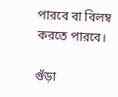পারবে বা বিলম্ব করতে পারবে।

গুঁড়া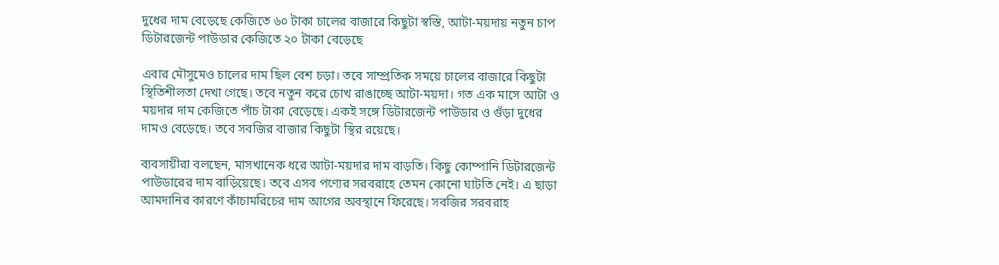দুধের দাম বেড়েছে কেজিতে ৬০ টাকা চালের বাজারে কিছুটা স্বস্তি, আটা-ময়দায় নতুন চাপ ডিটারজেন্ট পাউডার কেজিতে ২০ টাকা বেড়েছে

এবার মৌসুমেও চালের দাম ছিল বেশ চড়া। তবে সাম্প্রতিক সময়ে চালের বাজারে কিছুটা স্থিতিশীলতা দেখা গেছে। তবে নতুন করে চোখ রাঙাচ্ছে আটা-ময়দা। গত এক মাসে আটা ও ময়দার দাম কেজিতে পাঁচ টাকা বেড়েছে। একই সঙ্গে ডিটারজেন্ট পাউডার ও গুঁড়া দুধের দামও বেড়েছে। তবে সবজির বাজার কিছুটা স্থির রয়েছে।

ব্যবসায়ীরা বলছেন, মাসখানেক ধরে আটা-ময়দার দাম বাড়তি। কিছু কোম্পানি ডিটারজেন্ট পাউডারের দাম বাড়িয়েছে। তবে এসব পণ্যের সরবরাহে তেমন কোনো ঘাটতি নেই। এ ছাড়া আমদানির কারণে কাঁচামরিচের দাম আগের অবস্থানে ফিরেছে। সবজির সরবরাহ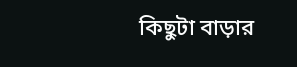কিছুটা বাড়ার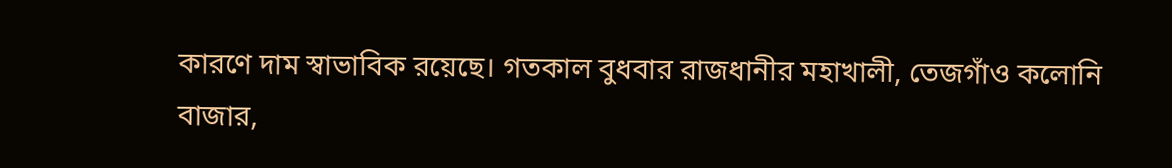কারণে দাম স্বাভাবিক রয়েছে। গতকাল বুধবার রাজধানীর মহাখালী, তেজগাঁও কলোনি বাজার,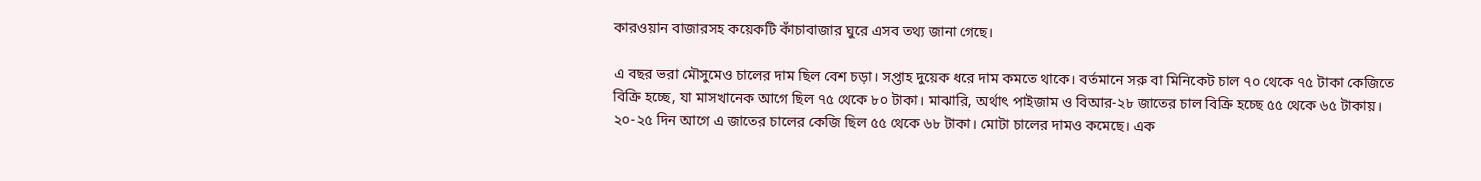কারওয়ান বাজারসহ কয়েকটি কাঁচাবাজার ঘুরে এসব তথ্য জানা গেছে।

এ বছর ভরা মৌসুমেও চালের দাম ছিল বেশ চড়া। সপ্তাহ দুয়েক ধরে দাম কমতে থাকে। বর্তমানে সরু বা মিনিকেট চাল ৭০ থেকে ৭৫ টাকা কেজিতে বিক্রি হচ্ছে, যা মাসখানেক আগে ছিল ৭৫ থেকে ৮০ টাকা। মাঝারি, অর্থাৎ পাইজাম ও বিআর-২৮ জাতের চাল বিক্রি হচ্ছে ৫৫ থেকে ৬৫ টাকায়। ২০-২৫ দিন আগে এ জাতের চালের কেজি ছিল ৫৫ থেকে ৬৮ টাকা। মোটা চালের দামও কমেছে। এক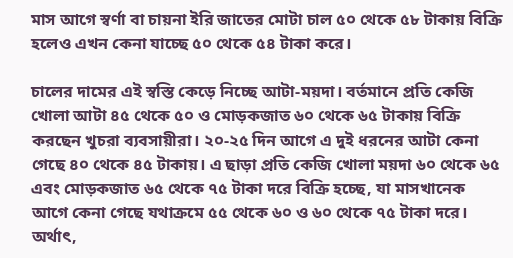মাস আগে স্বর্ণা বা চায়না ইরি জাতের মোটা চাল ৫০ থেকে ৫৮ টাকায় বিক্রি হলেও এখন কেনা যাচ্ছে ৫০ থেকে ৫৪ টাকা করে।

চালের দামের এই স্বস্তি কেড়ে নিচ্ছে আটা-ময়দা। বর্তমানে প্রতি কেজি খোলা আটা ৪৫ থেকে ৫০ ও মোড়কজাত ৬০ থেকে ৬৫ টাকায় বিক্রি করছেন খুচরা ব্যবসায়ীরা। ২০-২৫ দিন আগে এ দুই ধরনের আটা কেনা গেছে ৪০ থেকে ৪৫ টাকায়। এ ছাড়া প্রতি কেজি খোলা ময়দা ৬০ থেকে ৬৫ এবং মোড়কজাত ৬৫ থেকে ৭৫ টাকা দরে বিক্রি হচ্ছে, যা মাসখানেক আগে কেনা গেছে যথাক্রমে ৫৫ থেকে ৬০ ও ৬০ থেকে ৭৫ টাকা দরে। অর্থাৎ,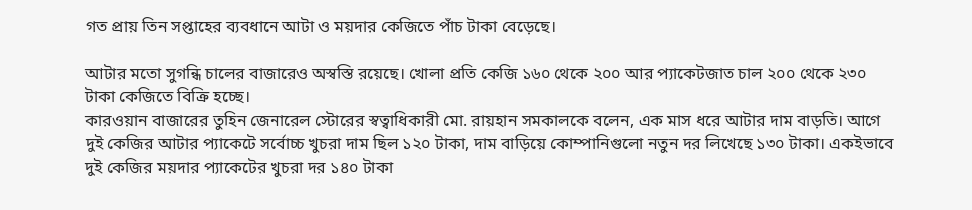গত প্রায় তিন সপ্তাহের ব্যবধানে আটা ও ময়দার কেজিতে পাঁচ টাকা বেড়েছে।

আটার মতো সুগন্ধি চালের বাজারেও অস্বস্তি রয়েছে। খোলা প্রতি কেজি ১৬০ থেকে ২০০ আর প্যাকেটজাত চাল ২০০ থেকে ২৩০ টাকা কেজিতে বিক্রি হচ্ছে।
কারওয়ান বাজারের তুহিন জেনারেল স্টোরের স্বত্বাধিকারী মো. রায়হান সমকালকে বলেন, এক মাস ধরে আটার দাম বাড়তি। আগে দুই কেজির আটার প্যাকেটে সর্বোচ্চ খুচরা দাম ছিল ১২০ টাকা, দাম বাড়িয়ে কোম্পানিগুলো নতুন দর লিখেছে ১৩০ টাকা। একইভাবে দুই কেজির ময়দার প্যাকেটের খুচরা দর ১৪০ টাকা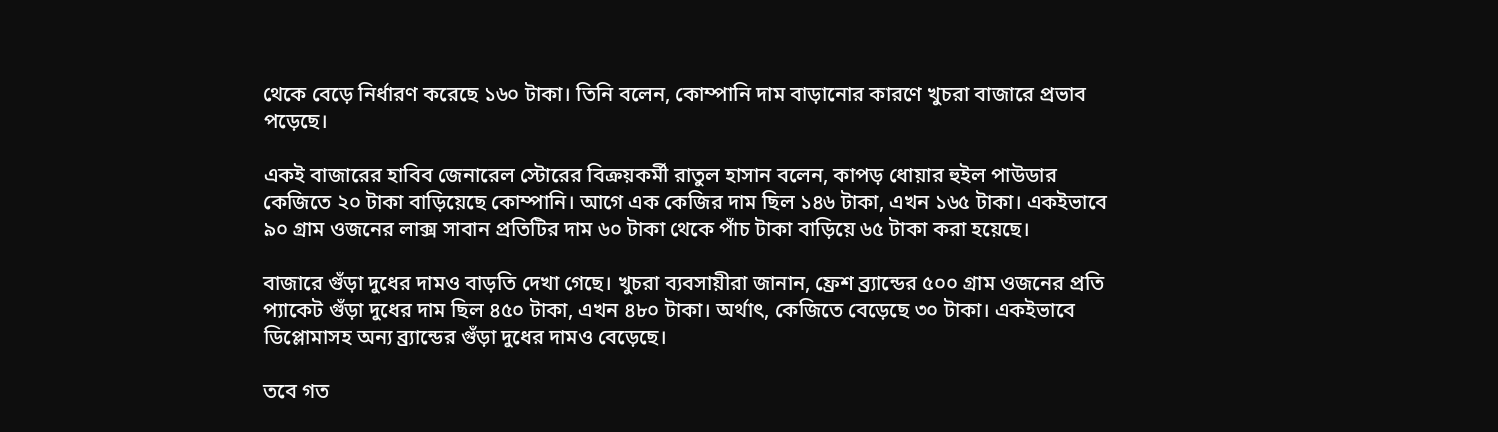থেকে বেড়ে নির্ধারণ করেছে ১৬০ টাকা। তিনি বলেন, কোম্পানি দাম বাড়ানোর কারণে খুচরা বাজারে প্রভাব পড়েছে।

একই বাজারের হাবিব জেনারেল স্টোরের বিক্রয়কর্মী রাতুল হাসান বলেন, কাপড় ধোয়ার হুইল পাউডার কেজিতে ২০ টাকা বাড়িয়েছে কোম্পানি। আগে এক কেজির দাম ছিল ১৪৬ টাকা, এখন ১৬৫ টাকা। একইভাবে ৯০ গ্রাম ওজনের লাক্স সাবান প্রতিটির দাম ৬০ টাকা থেকে পাঁচ টাকা বাড়িয়ে ৬৫ টাকা করা হয়েছে।

বাজারে গুঁড়া দুধের দামও বাড়তি দেখা গেছে। খুচরা ব্যবসায়ীরা জানান, ফ্রেশ ব্র্যান্ডের ৫০০ গ্রাম ওজনের প্রতি প্যাকেট গুঁড়া দুধের দাম ছিল ৪৫০ টাকা, এখন ৪৮০ টাকা। অর্থাৎ, কেজিতে বেড়েছে ৩০ টাকা। একইভাবে ডিপ্লোমাসহ অন্য ব্র্যান্ডের গুঁড়া দুধের দামও বেড়েছে।

তবে গত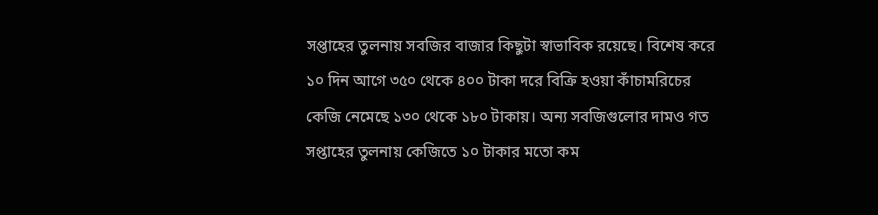সপ্তাহের তুলনায় সবজির বাজার কিছুটা স্বাভাবিক রয়েছে। বিশেষ করে ১০ দিন আগে ৩৫০ থেকে ৪০০ টাকা দরে বিক্রি হওয়া কাঁচামরিচের কেজি নেমেছে ১৩০ থেকে ১৮০ টাকায়। অন্য সবজিগুলোর দামও গত সপ্তাহের তুলনায় কেজিতে ১০ টাকার মতো কম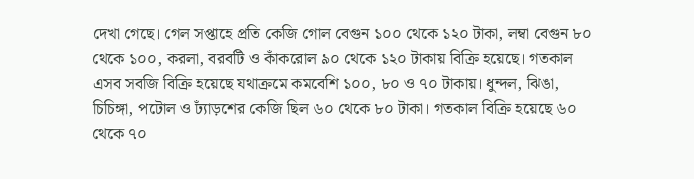দেখা গেছে। গেল সপ্তাহে প্রতি কেজি গোল বেগুন ১০০ থেকে ১২০ টাকা, লম্বা বেগুন ৮০ থেকে ১০০, করলা, বরবটি ও কাঁকরোল ৯০ থেকে ১২০ টাকায় বিক্রি হয়েছে। গতকাল এসব সবজি বিক্রি হয়েছে যথাক্রমে কমবেশি ১০০, ৮০ ও ৭০ টাকায়। ধুন্দল, ঝিঙা, চিচিঙ্গা, পটোল ও ঢ্যাঁড়শের কেজি ছিল ৬০ থেকে ৮০ টাকা। গতকাল বিক্রি হয়েছে ৬০ থেকে ৭০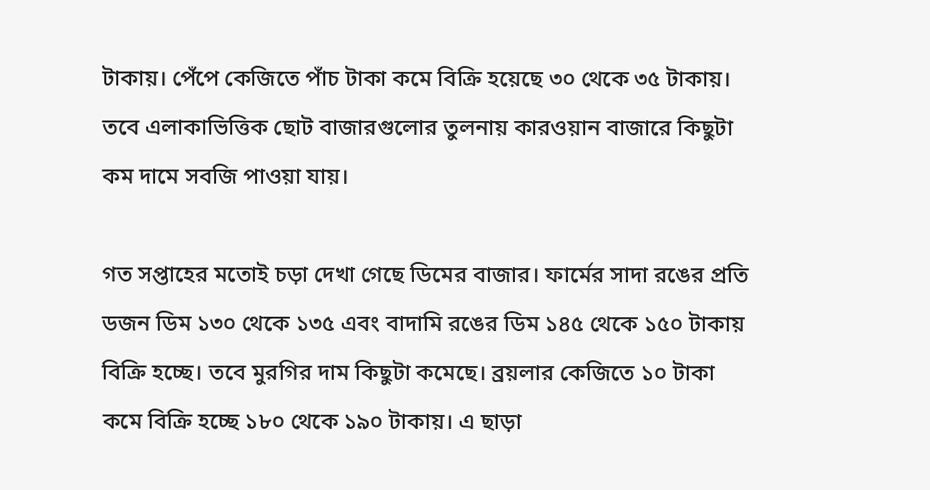টাকায়। পেঁপে কেজিতে পাঁচ টাকা কমে বিক্রি হয়েছে ৩০ থেকে ৩৫ টাকায়। তবে এলাকাভিত্তিক ছোট বাজারগুলোর তুলনায় কারওয়ান বাজারে কিছুটা কম দামে সবজি পাওয়া যায়।

গত সপ্তাহের মতোই চড়া দেখা গেছে ডিমের বাজার। ফার্মের সাদা রঙের প্রতি ডজন ডিম ১৩০ থেকে ১৩৫ এবং বাদামি রঙের ডিম ১৪৫ থেকে ১৫০ টাকায় বিক্রি হচ্ছে। তবে মুরগির দাম কিছুটা কমেছে। ব্রয়লার কেজিতে ১০ টাকা কমে বিক্রি হচ্ছে ১৮০ থেকে ১৯০ টাকায়। এ ছাড়া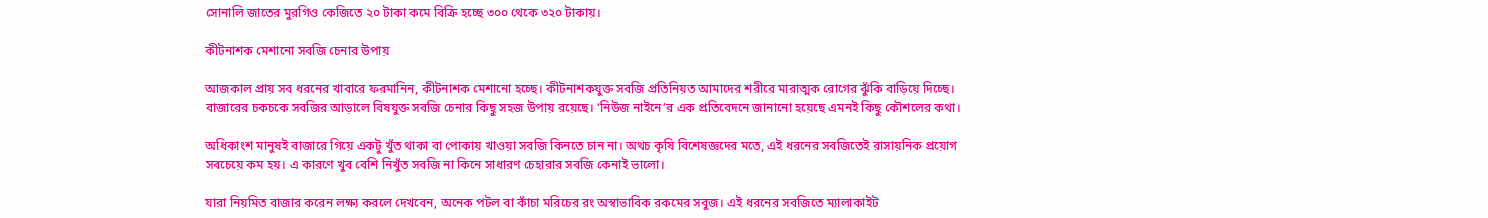সোনালি জাতের মুরগিও কেজিতে ২০ টাকা কমে বিক্রি হচ্ছে ৩০০ থেকে ৩২০ টাকায়।

কীটনাশক মেশানো সবজি চেনার উপায়

আজকাল প্রায় সব ধরনের খাবারে ফরমানিন, কীটনাশক মেশানো হচ্ছে। কীটনাশকযুক্ত সবজি প্রতিনিয়ত আমাদের শরীরে মারাত্মক রোগের ঝুঁকি বাড়িয়ে দিচ্ছে। বাজারের চকচকে সবজির আড়ালে বিষযুক্ত সবজি চেনার কিছু সহজ উপায় রয়েছে। ‘নিউজ নাইনে’র এক প্রতিবেদনে জানানো হয়েছে এমনই কিছু কৌশলের কথা।

অধিকাংশ মানুষই বাজারে গিয়ে একটু খুঁত থাকা বা পোকায় খাওয়া সবজি কিনতে চান না। অথচ কৃষি বিশেষজ্ঞদের মতে, এই ধরনের সবজিতেই রাসায়নিক প্রয়োগ সবচেয়ে কম হয়। এ কারণে খুব বেশি নিখুঁত সবজি না কিনে সাধারণ চেহারার সবজি কেনাই ভালো।

যারা নিয়মিত বাজার করেন লক্ষ্য করলে দেখবেন, অনেক পটল বা কাঁচা মরিচের রং অস্বাভাবিক রকমের সবুজ। এই ধরনের সবজিতে ম্যালাকাইট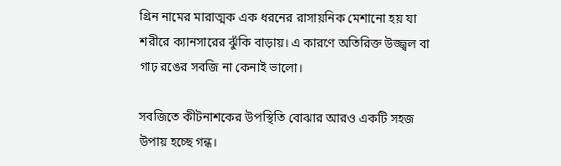গ্রিন নামের মারাত্মক এক ধরনের রাসায়নিক মেশানো হয় যা শরীরে ক্যানসারের ঝুঁকি বাড়ায়। এ কারণে অতিরিক্ত উজ্জ্বল বা গাঢ় রঙের সবজি না কেনাই ভালো।

সবজিতে কীটনাশকের উপস্থিতি বোঝার আরও একটি সহজ উপায় হচ্ছে গন্ধ।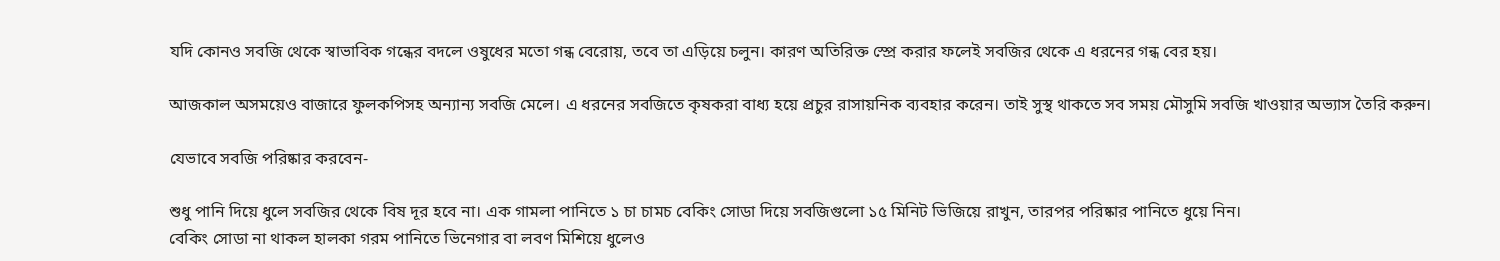যদি কোনও সবজি থেকে স্বাভাবিক গন্ধের বদলে ওষুধের মতো গন্ধ বেরোয়, তবে তা এড়িয়ে চলুন। কারণ অতিরিক্ত স্প্রে করার ফলেই সবজির থেকে এ ধরনের গন্ধ বের হয়।

আজকাল অসময়েও বাজারে ফুলকপিসহ অন্যান্য সবজি মেলে। এ ধরনের সবজিতে কৃষকরা বাধ্য হয়ে প্রচুর রাসায়নিক ব্যবহার করেন। তাই সুস্থ থাকতে সব সময় মৌসুমি সবজি খাওয়ার অভ্যাস তৈরি করুন।

যেভাবে সবজি পরিষ্কার করবেন-

শুধু পানি দিয়ে ধুলে সবজির থেকে বিষ দূর হবে না। এক গামলা পানিতে ১ চা চামচ বেকিং সোডা দিয়ে সবজিগুলো ১৫ মিনিট ভিজিয়ে রাখুন, তারপর পরিষ্কার পানিতে ধুয়ে নিন।
বেকিং সোডা না থাকল হালকা গরম পানিতে ভিনেগার বা লবণ মিশিয়ে ধুলেও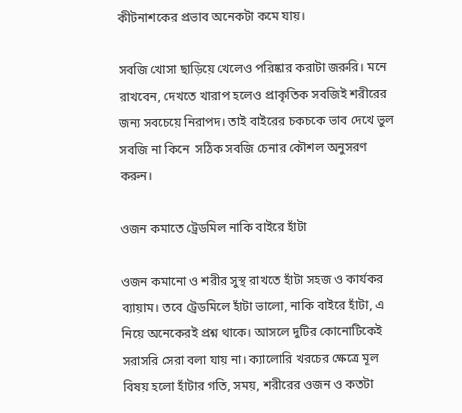কীটনাশকের প্রভাব অনেকটা কমে যায়।

সবজি খোসা ছাড়িয়ে খেলেও পরিষ্কার করাটা জরুরি। মনে রাখবেন, দেখতে খারাপ হলেও প্রাকৃতিক সবজিই শরীরের জন্য সবচেয়ে নিরাপদ। তাই বাইরের চকচকে ভাব দেখে ভুল সবজি না কিনে  সঠিক সবজি চেনার কৌশল অনুসরণ করুন।

ওজন কমাতে ট্রেডমিল নাকি বাইরে হাঁটা

ওজন কমানো ও শরীর সুস্থ রাখতে হাঁটা সহজ ও কার্যকর ব্যায়াম। তবে ট্রেডমিলে হাঁটা ভালো, নাকি বাইরে হাঁটা, এ নিয়ে অনেকেরই প্রশ্ন থাকে। আসলে দুটির কোনোটিকেই সরাসরি সেরা বলা যায় না। ক্যালোরি খরচের ক্ষেত্রে মূল বিষয় হলো হাঁটার গতি, সময়, শরীরের ওজন ও কতটা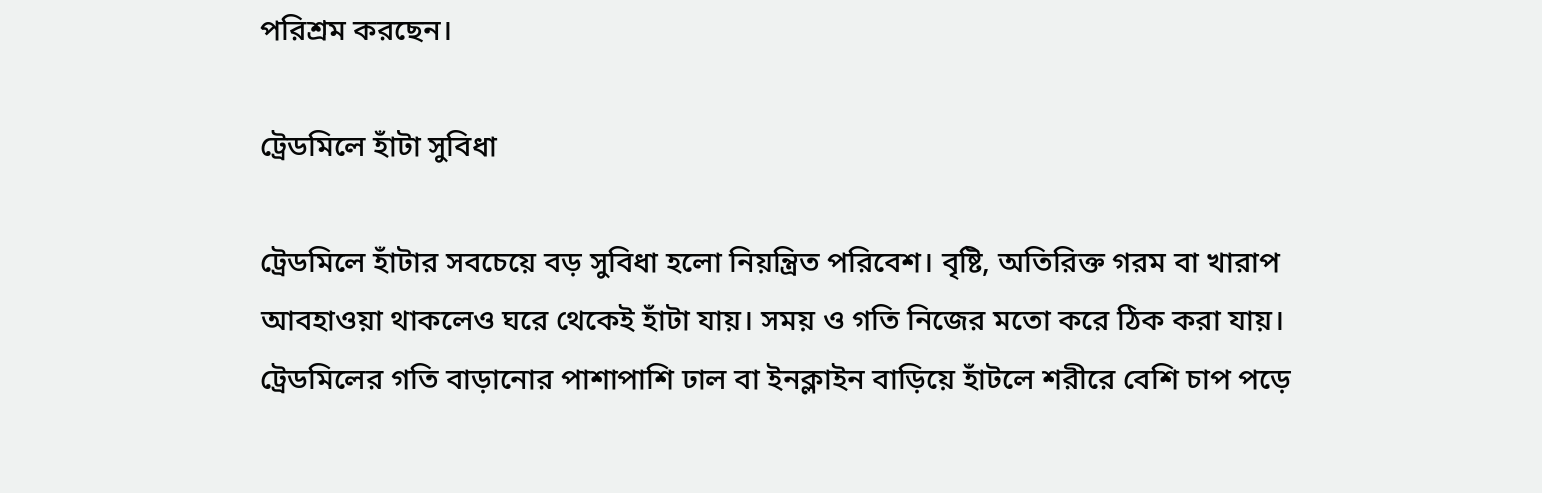পরিশ্রম করছেন।

ট্রেডমিলে হাঁটা সুবিধা

ট্রেডমিলে হাঁটার সবচেয়ে বড় সুবিধা হলো নিয়ন্ত্রিত পরিবেশ। বৃষ্টি, অতিরিক্ত গরম বা খারাপ আবহাওয়া থাকলেও ঘরে থেকেই হাঁটা যায়। সময় ও গতি নিজের মতো করে ঠিক করা যায়। ট্রেডমিলের গতি বাড়ানোর পাশাপাশি ঢাল বা ইনক্লাইন বাড়িয়ে হাঁটলে শরীরে বেশি চাপ পড়ে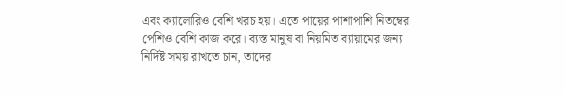এবং ক্যালোরিও বেশি খরচ হয়। এতে পায়ের পাশাপাশি নিতম্বের পেশিও বেশি কাজ করে। ব্যস্ত মানুষ বা নিয়মিত ব্যায়ামের জন্য নির্দিষ্ট সময় রাখতে চান, তাদের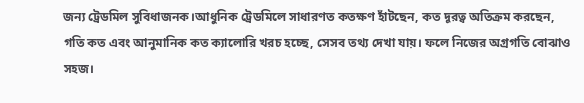জন্য ট্রেডমিল সুবিধাজনক।আধুনিক ট্রেডমিলে সাধারণত কতক্ষণ হাঁটছেন, কত দূরত্ব অতিক্রম করছেন, গতি কত এবং আনুমানিক কত ক্যালোরি খরচ হচ্ছে, সেসব তথ্য দেখা যায়। ফলে নিজের অগ্রগতি বোঝাও সহজ।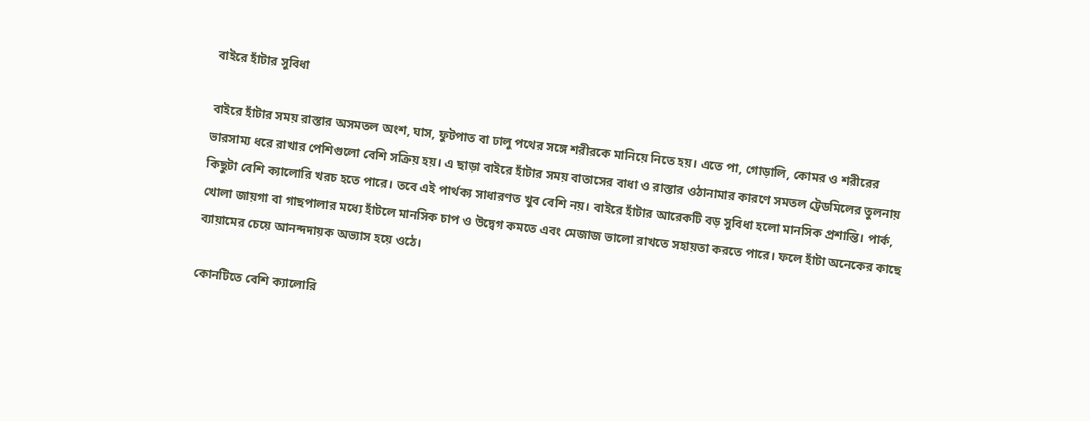বাইরে হাঁটার সুবিধা

বাইরে হাঁটার সময় রাস্তার অসমতল অংশ, ঘাস, ফুটপাত বা ঢালু পথের সঙ্গে শরীরকে মানিয়ে নিতে হয়। এতে পা, গোড়ালি, কোমর ও শরীরের ভারসাম্য ধরে রাখার পেশিগুলো বেশি সক্রিয় হয়। এ ছাড়া বাইরে হাঁটার সময় বাতাসের বাধা ও রাস্তার ওঠানামার কারণে সমতল ট্রেডমিলের তুলনায় কিছুটা বেশি ক্যালোরি খরচ হতে পারে। তবে এই পার্থক্য সাধারণত খুব বেশি নয়। বাইরে হাঁটার আরেকটি বড় সুবিধা হলো মানসিক প্রশান্তি। পার্ক, খোলা জায়গা বা গাছপালার মধ্যে হাঁটলে মানসিক চাপ ও উদ্বেগ কমতে এবং মেজাজ ভালো রাখতে সহায়তা করতে পারে। ফলে হাঁটা অনেকের কাছে ব্যায়ামের চেয়ে আনন্দদায়ক অভ্যাস হয়ে ওঠে।

কোনটিতে বেশি ক্যালোরি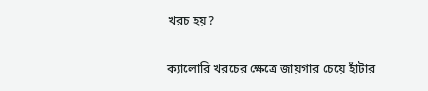খরচ হয়?

ক্যালোরি খরচের ক্ষেত্রে জায়গার চেয়ে হাঁটার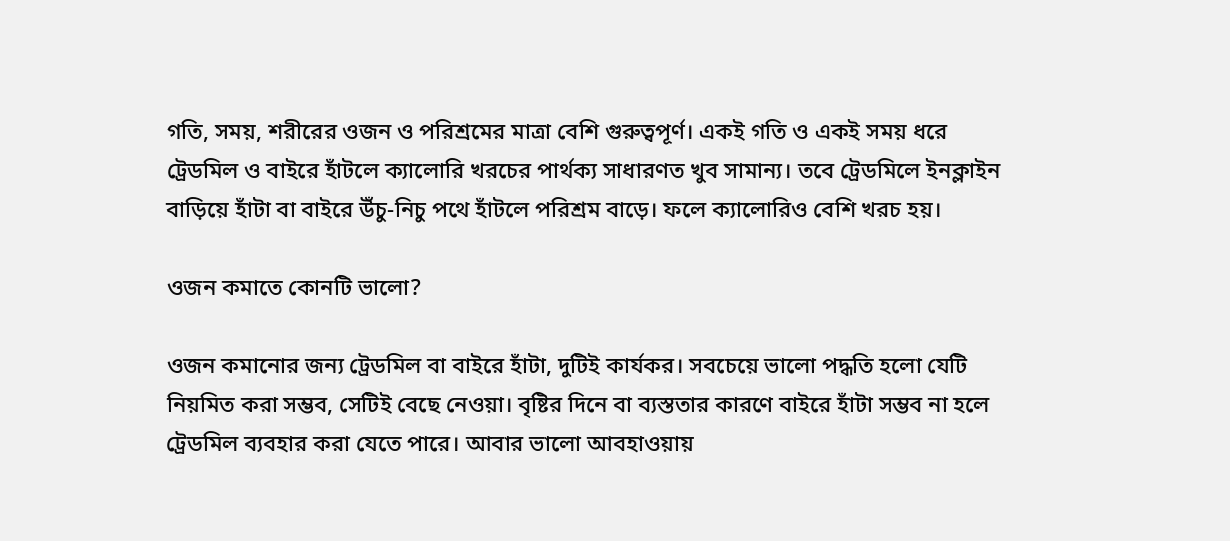গতি, সময়, শরীরের ওজন ও পরিশ্রমের মাত্রা বেশি গুরুত্বপূর্ণ। একই গতি ও একই সময় ধরে ট্রেডমিল ও বাইরে হাঁটলে ক্যালোরি খরচের পার্থক্য সাধারণত খুব সামান্য। তবে ট্রেডমিলে ইনক্লাইন বাড়িয়ে হাঁটা বা বাইরে উঁচু-নিচু পথে হাঁটলে পরিশ্রম বাড়ে। ফলে ক্যালোরিও বেশি খরচ হয়।

ওজন কমাতে কোনটি ভালো?

ওজন কমানোর জন্য ট্রেডমিল বা বাইরে হাঁটা, দুটিই কার্যকর। সবচেয়ে ভালো পদ্ধতি হলো যেটি নিয়মিত করা সম্ভব, সেটিই বেছে নেওয়া। বৃষ্টির দিনে বা ব্যস্ততার কারণে বাইরে হাঁটা সম্ভব না হলে ট্রেডমিল ব্যবহার করা যেতে পারে। আবার ভালো আবহাওয়ায়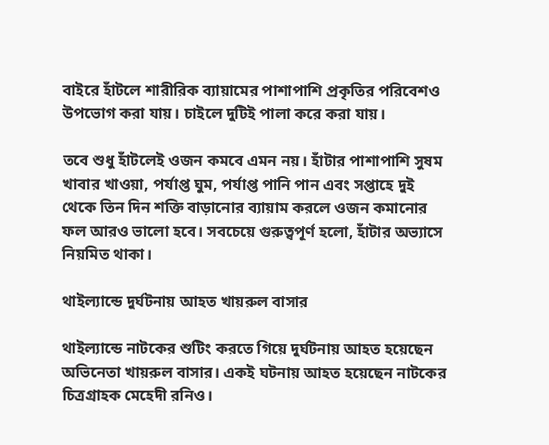বাইরে হাঁটলে শারীরিক ব্যায়ামের পাশাপাশি প্রকৃতির পরিবেশও উপভোগ করা যায়। চাইলে দুটিই পালা করে করা যায়।

তবে শুধু হাঁটলেই ওজন কমবে এমন নয়। হাঁটার পাশাপাশি সুষম খাবার খাওয়া, পর্যাপ্ত ঘুম, পর্যাপ্ত পানি পান এবং সপ্তাহে দুই থেকে তিন দিন শক্তি বাড়ানোর ব্যায়াম করলে ওজন কমানোর ফল আরও ভালো হবে। সবচেয়ে গুরুত্বপূর্ণ হলো, হাঁটার অভ্যাসে নিয়মিত থাকা।

থাইল্যান্ডে দুর্ঘটনায় আহত খায়রুল বাসার

থাইল্যান্ডে নাটকের শুটিং করতে গিয়ে দুর্ঘটনায় আহত হয়েছেন অভিনেতা খায়রুল বাসার। একই ঘটনায় আহত হয়েছেন নাটকের চিত্রগ্রাহক মেহেদী রনিও।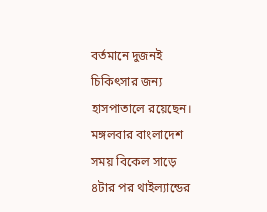বর্তমানে দুজনই চিকিৎসার জন্য হাসপাতালে রয়েছেন। মঙ্গলবার বাংলাদেশ সময় বিকেল সাড়ে ৪টার পর থাইল্যান্ডের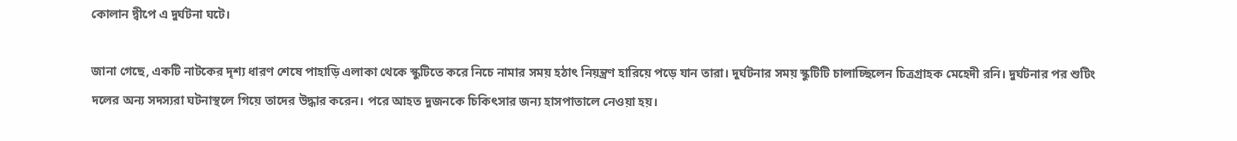কোলান দ্বীপে এ দুর্ঘটনা ঘটে।

জানা গেছে, একটি নাটকের দৃশ্য ধারণ শেষে পাহাড়ি এলাকা থেকে স্কুটিতে করে নিচে নামার সময় হঠাৎ নিয়ন্ত্রণ হারিয়ে পড়ে যান তারা। দুর্ঘটনার সময় স্কুটিটি চালাচ্ছিলেন চিত্রগ্রাহক মেহেদী রনি। দুর্ঘটনার পর শুটিং দলের অন্য সদস্যরা ঘটনাস্থলে গিয়ে তাদের উদ্ধার করেন। পরে আহত দুজনকে চিকিৎসার জন্য হাসপাতালে নেওয়া হয়।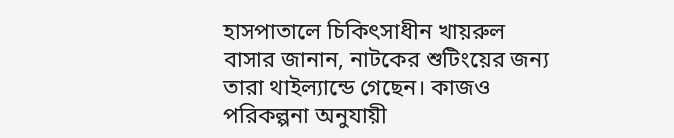হাসপাতালে চিকিৎসাধীন খায়রুল বাসার জানান, নাটকের শুটিংয়ের জন্য তারা থাইল্যান্ডে গেছেন। কাজও পরিকল্পনা অনুযায়ী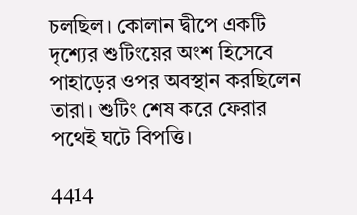চলছিল। কোলান দ্বীপে একটি দৃশ্যের শুটিংয়ের অংশ হিসেবে পাহাড়ের ওপর অবস্থান করছিলেন তারা। শুটিং শেষ করে ফেরার পথেই ঘটে বিপত্তি।

4414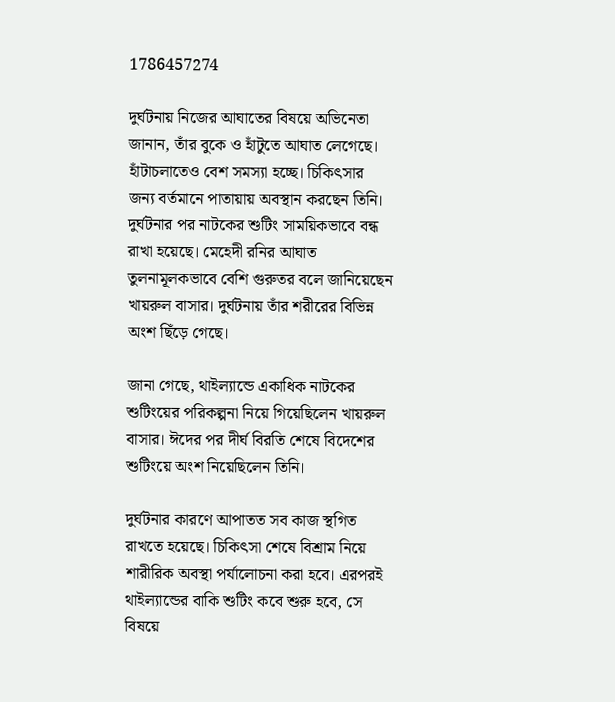1786457274

দুর্ঘটনায় নিজের আঘাতের বিষয়ে অভিনেতা জানান, তাঁর বুকে ও হাঁটুতে আঘাত লেগেছে। হাঁটাচলাতেও বেশ সমস্যা হচ্ছে। চিকিৎসার জন্য বর্তমানে পাতায়ায় অবস্থান করছেন তিনি। দুর্ঘটনার পর নাটকের শুটিং সাময়িকভাবে বন্ধ রাখা হয়েছে। মেহেদী রনির আঘাত তুলনামূলকভাবে বেশি গুরুতর বলে জানিয়েছেন খায়রুল বাসার। দুর্ঘটনায় তাঁর শরীরের বিভিন্ন অংশ ছিঁড়ে গেছে।

জানা গেছে, থাইল্যান্ডে একাধিক নাটকের শুটিংয়ের পরিকল্পনা নিয়ে গিয়েছিলেন খায়রুল বাসার। ঈদের পর দীর্ঘ বিরতি শেষে বিদেশের শুটিংয়ে অংশ নিয়েছিলেন তিনি।

দুর্ঘটনার কারণে আপাতত সব কাজ স্থগিত রাখতে হয়েছে। চিকিৎসা শেষে বিশ্রাম নিয়ে শারীরিক অবস্থা পর্যালোচনা করা হবে। এরপরই থাইল্যান্ডের বাকি শুটিং কবে শুরু হবে, সে বিষয়ে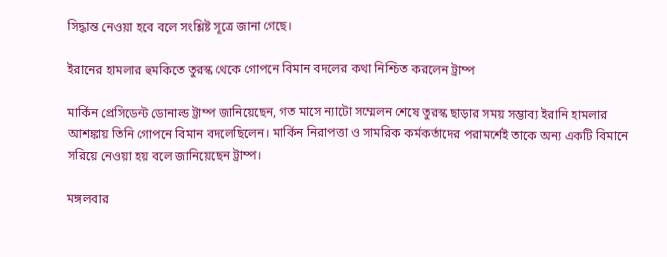সিদ্ধান্ত নেওয়া হবে বলে সংশ্লিষ্ট সূত্রে জানা গেছে।

ইরানের হামলার হুমকিতে তুরস্ক থেকে গোপনে বিমান বদলের কথা নিশ্চিত করলেন ট্রাম্প

মার্কিন প্রেসিডেন্ট ডোনাল্ড ট্রাম্প জানিয়েছেন, গত মাসে ন্যাটো সম্মেলন শেষে তুরস্ক ছাড়ার সময় সম্ভাব্য ইরানি হামলার আশঙ্কায় তিনি গোপনে বিমান বদলেছিলেন। মার্কিন নিরাপত্তা ও সামরিক কর্মকর্তাদের পরামর্শেই তাকে অন্য একটি বিমানে সরিয়ে নেওয়া হয় বলে জানিয়েছেন ট্রাম্প।

মঙ্গলবার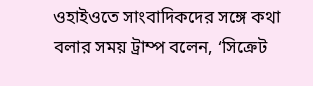ওহাইওতে সাংবাদিকদের সঙ্গে কথা বলার সময় ট্রাম্প বলেন, ‘সিক্রেট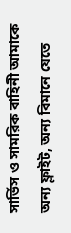সার্ভিস ও সামরিক বাহিনী আমাকে অন্য ফ্লাইট, অন্য বিমানে যেতে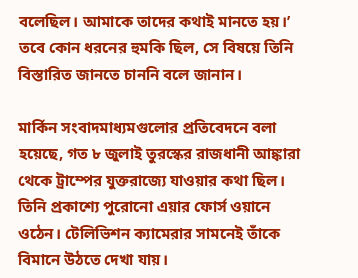বলেছিল। আমাকে তাদের কথাই মানতে হয়।’ তবে কোন ধরনের হুমকি ছিল, সে বিষয়ে তিনি বিস্তারিত জানতে চাননি বলে জানান।

মার্কিন সংবাদমাধ্যমগুলোর প্রতিবেদনে বলা হয়েছে, গত ৮ জুলাই তুরস্কের রাজধানী আঙ্কারা থেকে ট্রাম্পের যুক্তরাজ্যে যাওয়ার কথা ছিল। তিনি প্রকাশ্যে পুরোনো এয়ার ফোর্স ওয়ানে ওঠেন। টেলিভিশন ক্যামেরার সামনেই তাঁকে বিমানে উঠতে দেখা যায়।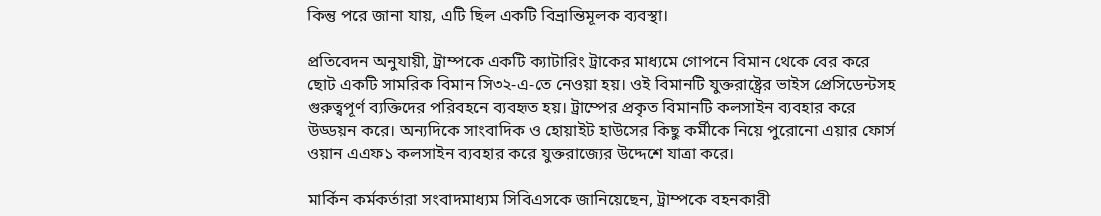কিন্তু পরে জানা যায়, এটি ছিল একটি বিভ্রান্তিমূলক ব্যবস্থা।

প্রতিবেদন অনুযায়ী, ট্রাম্পকে একটি ক্যাটারিং ট্রাকের মাধ্যমে গোপনে বিমান থেকে বের করে ছোট একটি সামরিক বিমান সি৩২-এ-তে নেওয়া হয়। ওই বিমানটি যুক্তরাষ্ট্রের ভাইস প্রেসিডেন্টসহ গুরুত্বপূর্ণ ব্যক্তিদের পরিবহনে ব্যবহৃত হয়। ট্রাম্পের প্রকৃত বিমানটি কলসাইন ব্যবহার করে উড্ডয়ন করে। অন্যদিকে সাংবাদিক ও হোয়াইট হাউসের কিছু কর্মীকে নিয়ে পুরোনো এয়ার ফোর্স ওয়ান এএফ১ কলসাইন ব্যবহার করে যুক্তরাজ্যের উদ্দেশে যাত্রা করে।

মার্কিন কর্মকর্তারা সংবাদমাধ্যম সিবিএসকে জানিয়েছেন, ট্রাম্পকে বহনকারী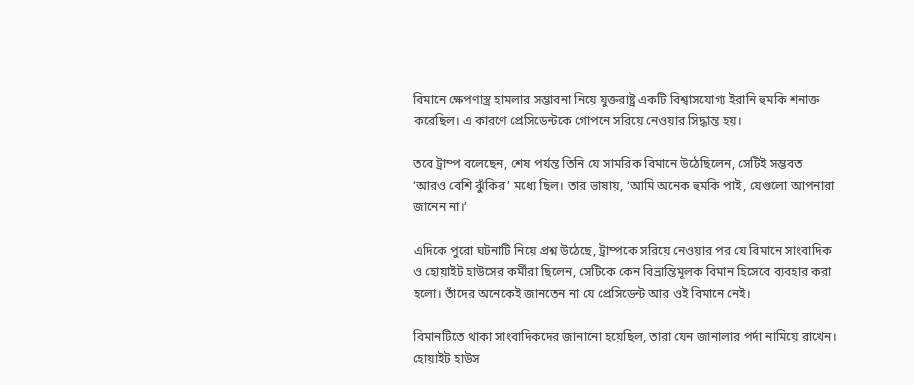বিমানে ক্ষেপণাস্ত্র হামলার সম্ভাবনা নিয়ে যুক্তরাষ্ট্র একটি বিশ্বাসযোগ্য ইরানি হুমকি শনাক্ত করেছিল। এ কারণে প্রেসিডেন্টকে গোপনে সরিয়ে নেওয়ার সিদ্ধান্ত হয়।

তবে ট্রাম্প বলেছেন, শেষ পর্যন্ত তিনি যে সামরিক বিমানে উঠেছিলেন, সেটিই সম্ভবত ‘আরও বেশি ঝুঁকির’ মধ্যে ছিল। তার ভাষায়, ‘আমি অনেক হুমকি পাই, যেগুলো আপনারা জানেন না।’

এদিকে পুরো ঘটনাটি নিয়ে প্রশ্ন উঠেছে, ট্রাম্পকে সরিয়ে নেওয়ার পর যে বিমানে সাংবাদিক ও হোয়াইট হাউসের কর্মীরা ছিলেন, সেটিকে কেন বিভ্রান্তিমূলক বিমান হিসেবে ব্যবহার করা হলো। তাঁদের অনেকেই জানতেন না যে প্রেসিডেন্ট আর ওই বিমানে নেই।

বিমানটিতে থাকা সাংবাদিকদের জানানো হয়েছিল, তারা যেন জানালার পর্দা নামিয়ে রাখেন। হোয়াইট হাউস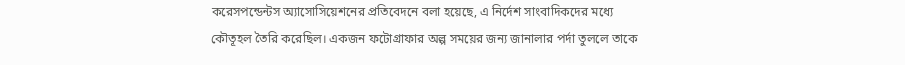করেসপন্ডেন্টস অ্যাসোসিয়েশনের প্রতিবেদনে বলা হয়েছে, এ নির্দেশ সাংবাদিকদের মধ্যে কৌতূহল তৈরি করেছিল। একজন ফটোগ্রাফার অল্প সময়ের জন্য জানালার পর্দা তুললে তাকে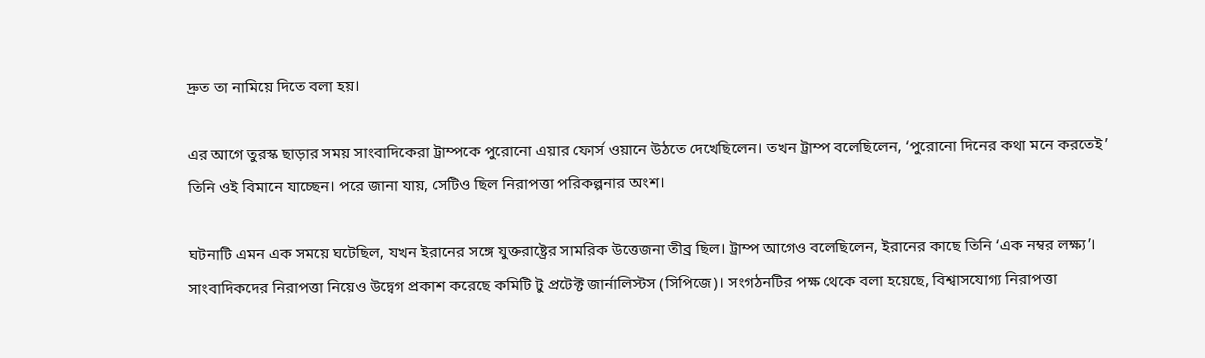দ্রুত তা নামিয়ে দিতে বলা হয়।

এর আগে তুরস্ক ছাড়ার সময় সাংবাদিকেরা ট্রাম্পকে পুরোনো এয়ার ফোর্স ওয়ানে উঠতে দেখেছিলেন। তখন ট্রাম্প বলেছিলেন, ‘পুরোনো দিনের কথা মনে করতেই’ তিনি ওই বিমানে যাচ্ছেন। পরে জানা যায়, সেটিও ছিল নিরাপত্তা পরিকল্পনার অংশ।

ঘটনাটি এমন এক সময়ে ঘটেছিল, যখন ইরানের সঙ্গে যুক্তরাষ্ট্রের সামরিক উত্তেজনা তীব্র ছিল। ট্রাম্প আগেও বলেছিলেন, ইরানের কাছে তিনি ‘এক নম্বর লক্ষ্য’। সাংবাদিকদের নিরাপত্তা নিয়েও উদ্বেগ প্রকাশ করেছে কমিটি টু প্রটেক্ট জার্নালিস্টস (সিপিজে)। সংগঠনটির পক্ষ থেকে বলা হয়েছে, বিশ্বাসযোগ্য নিরাপত্তা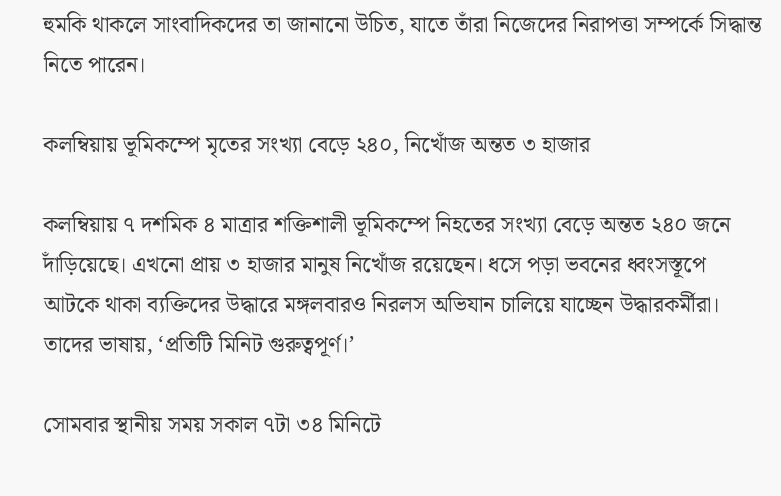হুমকি থাকলে সাংবাদিকদের তা জানানো উচিত, যাতে তাঁরা নিজেদের নিরাপত্তা সম্পর্কে সিদ্ধান্ত নিতে পারেন।

কলম্বিয়ায় ভূমিকম্পে মৃতের সংখ্যা বেড়ে ২৪০, নিখোঁজ অন্তত ৩ হাজার

কলম্বিয়ায় ৭ দশমিক ৪ মাত্রার শক্তিশালী ভূমিকম্পে নিহতের সংখ্যা বেড়ে অন্তত ২৪০ জনে দাঁড়িয়েছে। এখনো প্রায় ৩ হাজার মানুষ নিখোঁজ রয়েছেন। ধসে পড়া ভবনের ধ্বংসস্তূপে আটকে থাকা ব্যক্তিদের উদ্ধারে মঙ্গলবারও নিরলস অভিযান চালিয়ে যাচ্ছেন উদ্ধারকর্মীরা। তাদের ভাষায়, ‘প্রতিটি মিনিট গুরুত্বপূর্ণ।’

সোমবার স্থানীয় সময় সকাল ৭টা ৩৪ মিনিটে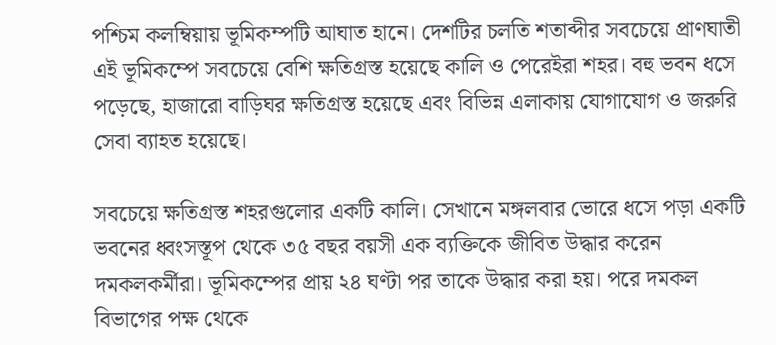পশ্চিম কলম্বিয়ায় ভূমিকম্পটি আঘাত হানে। দেশটির চলতি শতাব্দীর সবচেয়ে প্রাণঘাতী এই ভূমিকম্পে সবচেয়ে বেশি ক্ষতিগ্রস্ত হয়েছে কালি ও পেরেইরা শহর। বহু ভবন ধসে পড়েছে, হাজারো বাড়িঘর ক্ষতিগ্রস্ত হয়েছে এবং বিভিন্ন এলাকায় যোগাযোগ ও জরুরি সেবা ব্যাহত হয়েছে।

সবচেয়ে ক্ষতিগ্রস্ত শহরগুলোর একটি কালি। সেখানে মঙ্গলবার ভোরে ধসে পড়া একটি ভবনের ধ্বংসস্তূপ থেকে ৩৫ বছর বয়সী এক ব্যক্তিকে জীবিত উদ্ধার করেন দমকলকর্মীরা। ভূমিকম্পের প্রায় ২৪ ঘণ্টা পর তাকে উদ্ধার করা হয়। পরে দমকল বিভাগের পক্ষ থেকে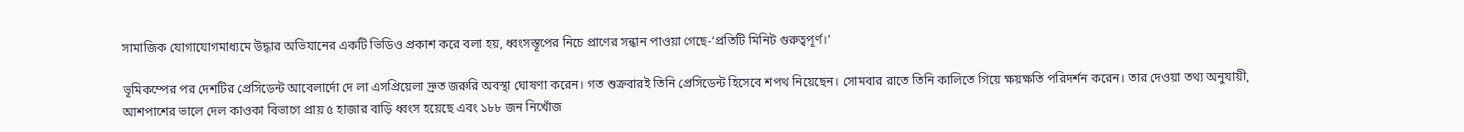সামাজিক যোগাযোগমাধ্যমে উদ্ধার অভিযানের একটি ভিডিও প্রকাশ করে বলা হয়, ধ্বংসস্তূপের নিচে প্রাণের সন্ধান পাওয়া গেছে-‘প্রতিটি মিনিট গুরুত্বপূর্ণ।’

ভূমিকম্পের পর দেশটির প্রেসিডেন্ট আবেলার্দো দে লা এসপ্রিয়েলা দ্রুত জরুরি অবস্থা ঘোষণা করেন। গত শুক্রবারই তিনি প্রেসিডেন্ট হিসেবে শপথ নিয়েছেন। সোমবার রাতে তিনি কালিতে গিয়ে ক্ষয়ক্ষতি পরিদর্শন করেন। তার দেওয়া তথ্য অনুযায়ী, আশপাশের ভালে দেল কাওকা বিভাগে প্রায় ৫ হাজার বাড়ি ধ্বংস হয়েছে এবং ১৮৮ জন নিখোঁজ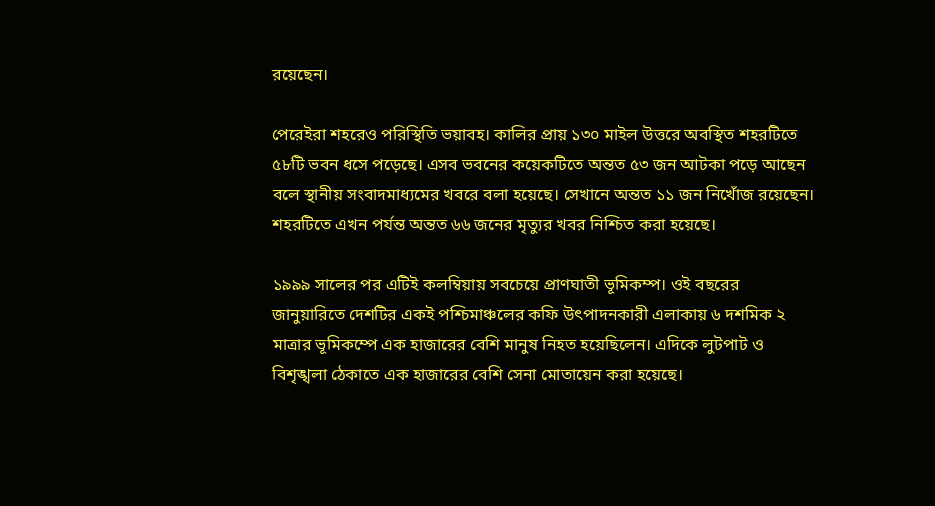রয়েছেন।

পেরেইরা শহরেও পরিস্থিতি ভয়াবহ। কালির প্রায় ১৩০ মাইল উত্তরে অবস্থিত শহরটিতে ৫৮টি ভবন ধসে পড়েছে। এসব ভবনের কয়েকটিতে অন্তত ৫৩ জন আটকা পড়ে আছেন বলে স্থানীয় সংবাদমাধ্যমের খবরে বলা হয়েছে। সেখানে অন্তত ১১ জন নিখোঁজ রয়েছেন। শহরটিতে এখন পর্যন্ত অন্তত ৬৬ জনের মৃত্যুর খবর নিশ্চিত করা হয়েছে।

১৯৯৯ সালের পর এটিই কলম্বিয়ায় সবচেয়ে প্রাণঘাতী ভূমিকম্প। ওই বছরের জানুয়ারিতে দেশটির একই পশ্চিমাঞ্চলের কফি উৎপাদনকারী এলাকায় ৬ দশমিক ২ মাত্রার ভূমিকম্পে এক হাজারের বেশি মানুষ নিহত হয়েছিলেন। এদিকে লুটপাট ও বিশৃঙ্খলা ঠেকাতে এক হাজারের বেশি সেনা মোতায়েন করা হয়েছে।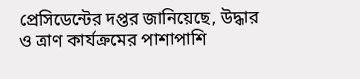প্রেসিডেন্টের দপ্তর জানিয়েছে, উদ্ধার ও ত্রাণ কার্যক্রমের পাশাপাশি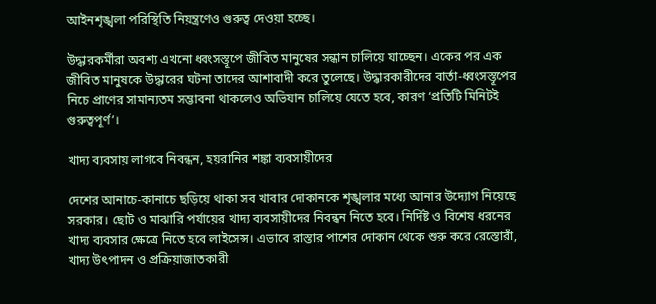আইনশৃঙ্খলা পরিস্থিতি নিয়ন্ত্রণেও গুরুত্ব দেওয়া হচ্ছে।

উদ্ধারকর্মীরা অবশ্য এখনো ধ্বংসস্তূপে জীবিত মানুষের সন্ধান চালিয়ে যাচ্ছেন। একের পর এক জীবিত মানুষকে উদ্ধারের ঘটনা তাদের আশাবাদী করে তুলেছে। উদ্ধারকারীদের বার্তা-ধ্বংসস্তূপের নিচে প্রাণের সামান্যতম সম্ভাবনা থাকলেও অভিযান চালিয়ে যেতে হবে, কারণ ‘প্রতিটি মিনিটই গুরুত্বপূর্ণ’।

খাদ্য ব্যবসায় লাগবে নিবন্ধন, হয়রানির শঙ্কা ব্যবসায়ীদের

দেশের আনাচে-কানাচে ছড়িয়ে থাকা সব খাবার দোকানকে শৃঙ্খলার মধ্যে আনার উদ্যোগ নিয়েছে সরকার। ছোট ও মাঝারি পর্যায়ের খাদ্য ব্যবসায়ীদের নিবন্ধন নিতে হবে। নির্দিষ্ট ও বিশেষ ধরনের খাদ্য ব্যবসার ক্ষেত্রে নিতে হবে লাইসেন্স। এভাবে রাস্তার পাশের দোকান থেকে শুরু করে রেস্তোরাঁ, খাদ্য উৎপাদন ও প্রক্রিয়াজাতকারী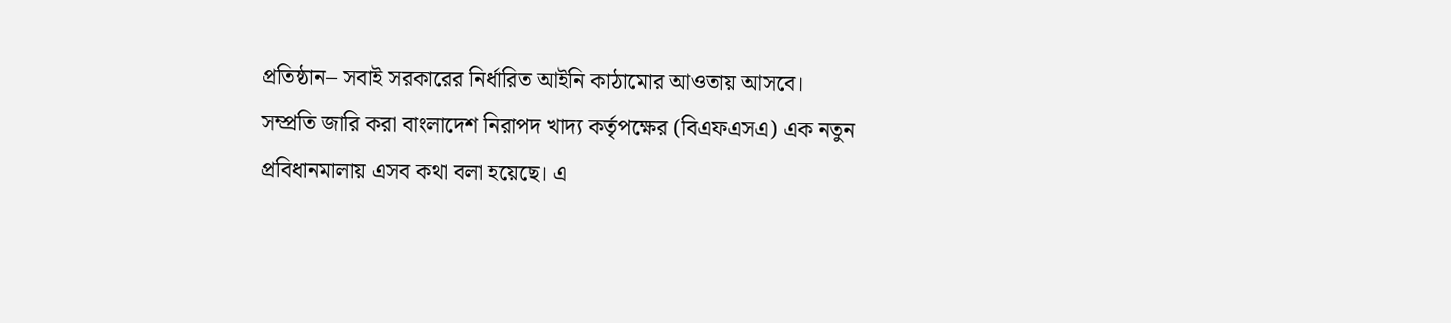প্রতিষ্ঠান– সবাই সরকারের নির্ধারিত আইনি কাঠামোর আওতায় আসবে।
সম্প্রতি জারি করা বাংলাদেশ নিরাপদ খাদ্য কর্তৃপক্ষের (বিএফএসএ) এক নতুন প্রবিধানমালায় এসব কথা বলা হয়েছে। এ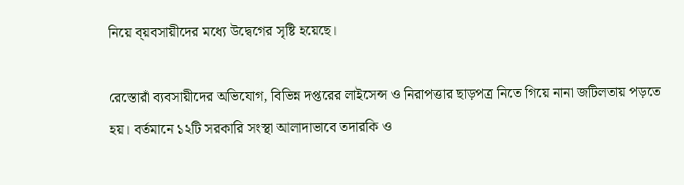নিয়ে ব্য়বসায়ীদের মধ্যে উদ্বেগের সৃষ্টি হয়েছে।

রেস্তোরাঁ ব্যবসায়ীদের অভিযোগ, বিভিন্ন দপ্তরের লাইসেন্স ও নিরাপত্তার ছাড়পত্র নিতে গিয়ে নানা জটিলতায় পড়তে হয়। বর্তমানে ১২টি সরকারি সংস্থা আলাদাভাবে তদারকি ও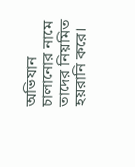অভিযান চালানোর নামে তাদের নিয়মিত হয়রানি করে।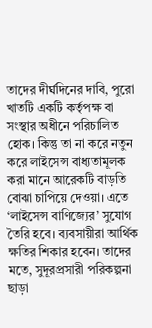তাদের দীর্ঘদিনের দাবি, পুরো খাতটি একটি কর্তৃপক্ষ বা সংস্থার অধীনে পরিচালিত হোক। কিন্তু তা না করে নতুন করে লাইসেন্স বাধ্যতামূলক করা মানে আরেকটি বাড়তি বোঝা চাপিয়ে দেওয়া। এতে ‘লাইসেন্স বাণিজ্যের’ সুযোগ তৈরি হবে। ব্যবসায়ীরা আর্থিক ক্ষতির শিকার হবেন। তাদের মতে, সুদূরপ্রসারী পরিকল্পনা ছাড়া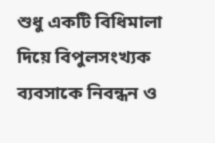শুধু একটি বিধিমালা দিয়ে বিপুলসংখ্যক ব্যবসাকে নিবন্ধন ও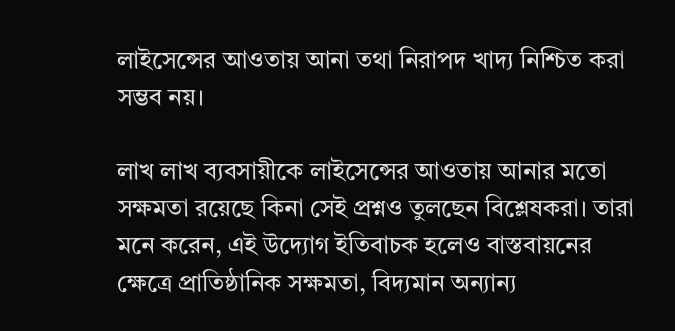লাইসেন্সের আওতায় আনা তথা নিরাপদ খাদ্য নিশ্চিত করা সম্ভব নয়।

লাখ লাখ ব্যবসায়ীকে লাইসেন্সের আওতায় আনার মতো সক্ষমতা রয়েছে কিনা সেই প্রশ্নও তুলছেন বিশ্লেষকরা। তারা মনে করেন, এই উদ্যোগ ইতিবাচক হলেও বাস্তবায়নের ক্ষেত্রে প্রাতিষ্ঠানিক সক্ষমতা, বিদ্যমান অন্যান্য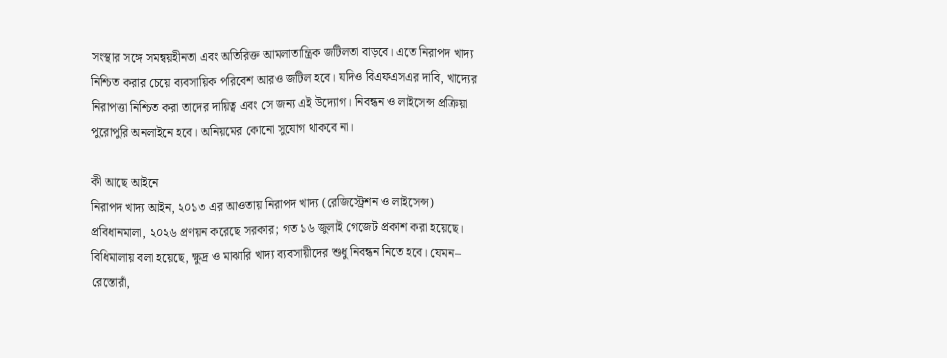সংস্থার সঙ্গে সমন্বয়হীনতা এবং অতিরিক্ত আমলাতান্ত্রিক জটিলতা বাড়বে। এতে নিরাপদ খাদ্য নিশ্চিত করার চেয়ে ব্যবসায়িক পরিবেশ আরও জটিল হবে। যদিও বিএফএসএর দাবি, খাদ্যের নিরাপত্তা নিশ্চিত করা তাদের দায়িত্ব এবং সে জন্য এই উদ্যোগ। নিবন্ধন ও লাইসেন্স প্রক্রিয়া পুরোপুরি অনলাইনে হবে। অনিয়মের কোনো সুযোগ থাকবে না।

কী আছে আইনে
নিরাপদ খাদ্য আইন, ২০১৩ এর আওতায় নিরাপদ খাদ্য (রেজিস্ট্রেশন ও লাইসেন্স) প্রবিধানমালা, ২০২৬ প্রণয়ন করেছে সরকার; গত ১৬ জুলাই গেজেট প্রকাশ করা হয়েছে। বিধিমালায় বলা হয়েছে, ক্ষুদ্র ও মাঝারি খাদ্য ব্যবসায়ীদের শুধু নিবন্ধন নিতে হবে। যেমন– রেস্তোরাঁ,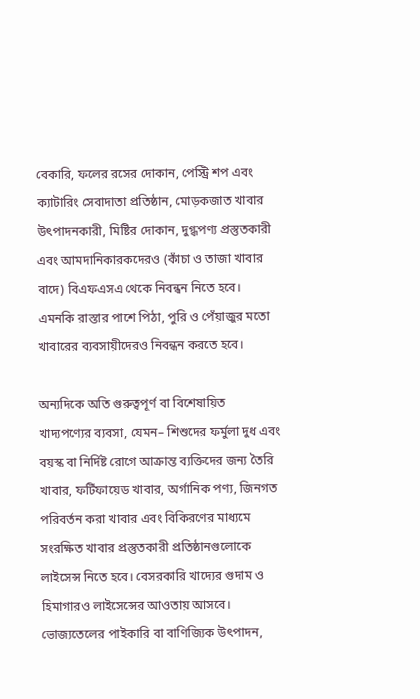বেকারি, ফলের রসের দোকান, পেস্ট্রি শপ এবং ক্যাটারিং সেবাদাতা প্রতিষ্ঠান, মোড়কজাত খাবার উৎপাদনকারী, মিষ্টির দোকান, দুগ্ধপণ্য প্রস্তুতকারী এবং আমদানিকারকদেরও (কাঁচা ও তাজা খাবার বাদে) বিএফএসএ থেকে নিবন্ধন নিতে হবে। এমনকি রাস্তার পাশে পিঠা, পুরি ও পেঁয়াজুর মতো খাবারের ব্যবসায়ীদেরও নিবন্ধন করতে হবে।

অন্যদিকে অতি গুরুত্বপূর্ণ বা বিশেষায়িত খাদ্যপণ্যের ব্যবসা, যেমন– শিশুদের ফর্মুলা দুধ এবং বয়স্ক বা নির্দিষ্ট রোগে আক্রান্ত ব্যক্তিদের জন্য তৈরি খাবার, ফর্টিফায়েড খাবার, অর্গানিক পণ্য, জিনগত পরিবর্তন করা খাবার এবং বিকিরণের মাধ্যমে সংরক্ষিত খাবার প্রস্তুতকারী প্রতিষ্ঠানগুলোকে লাইসেন্স নিতে হবে। বেসরকারি খাদ্যের গুদাম ও হিমাগারও লাইসেন্সের আওতায় আসবে। ভোজ্যতেলের পাইকারি বা বাণিজ্যিক উৎপাদন,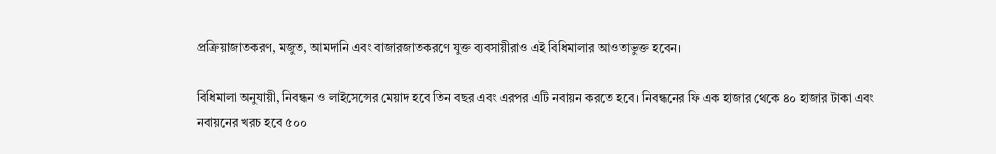প্রক্রিয়াজাতকরণ, মজুত, আমদানি এবং বাজারজাতকরণে যুক্ত ব্যবসায়ীরাও এই বিধিমালার আওতাভুক্ত হবেন।

বিধিমালা অনুযায়ী, নিবন্ধন ও লাইসেন্সের মেয়াদ হবে তিন বছর এবং এরপর এটি নবায়ন করতে হবে। নিবন্ধনের ফি এক হাজার থেকে ৪০ হাজার টাকা এবং নবায়নের খরচ হবে ৫০০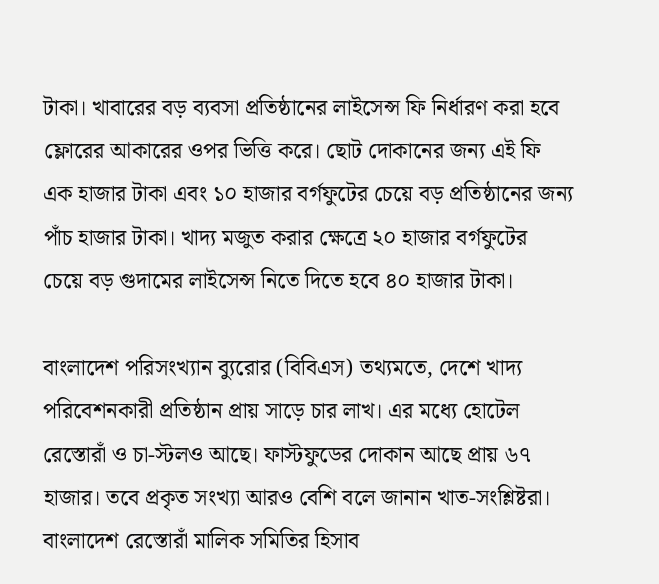টাকা। খাবারের বড় ব্যবসা প্রতিষ্ঠানের লাইসেন্স ফি নির্ধারণ করা হবে ফ্লোরের আকারের ওপর ভিত্তি করে। ছোট দোকানের জন্য এই ফি এক হাজার টাকা এবং ১০ হাজার বর্গফুটের চেয়ে বড় প্রতিষ্ঠানের জন্য পাঁচ হাজার টাকা। খাদ্য মজুত করার ক্ষেত্রে ২০ হাজার বর্গফুটের চেয়ে বড় গুদামের লাইসেন্স নিতে দিতে হবে ৪০ হাজার টাকা।

বাংলাদেশ পরিসংখ্যান ব্যুরোর (বিবিএস) তথ্যমতে, দেশে খাদ্য পরিবেশনকারী প্রতিষ্ঠান প্রায় সাড়ে চার লাখ। এর মধ্যে হোটেল রেস্তোরাঁ ও চা-স্টলও আছে। ফাস্টফুডের দোকান আছে প্রায় ৬৭ হাজার। তবে প্রকৃত সংখ্যা আরও বেশি বলে জানান খাত-সংশ্লিষ্টরা। বাংলাদেশ রেস্তোরাঁ মালিক সমিতির হিসাব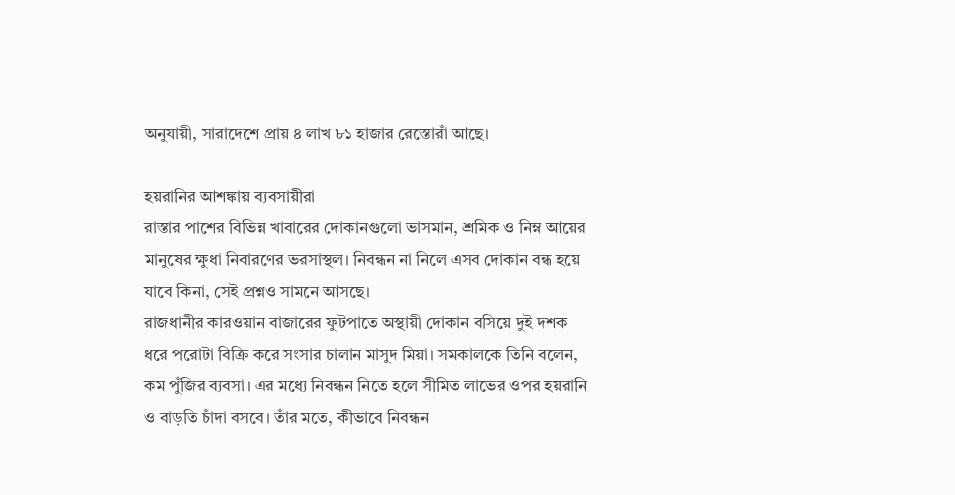অনুযায়ী, সারাদেশে প্রায় ৪ লাখ ৮১ হাজার রেস্তোরাঁ আছে।

হয়রানির আশঙ্কায় ব্যবসায়ীরা
রাস্তার পাশের বিভিন্ন খাবারের দোকানগুলো ভাসমান, শ্রমিক ও নিম্ন আয়ের মানুষের ক্ষুধা নিবারণের ভরসাস্থল। নিবন্ধন না নিলে এসব দোকান বন্ধ হয়ে যাবে কিনা, সেই প্রশ্নও সামনে আসছে।
রাজধানীর কারওয়ান বাজারের ফুটপাতে অস্থায়ী দোকান বসিয়ে দুই দশক ধরে পরোটা বিক্রি করে সংসার চালান মাসুদ মিয়া। সমকালকে তিনি বলেন, কম পুঁজির ব্যবসা। এর মধ্যে নিবন্ধন নিতে হলে সীমিত লাভের ওপর হয়রানি ও বাড়তি চাঁদা বসবে। তাঁর মতে, কীভাবে নিবন্ধন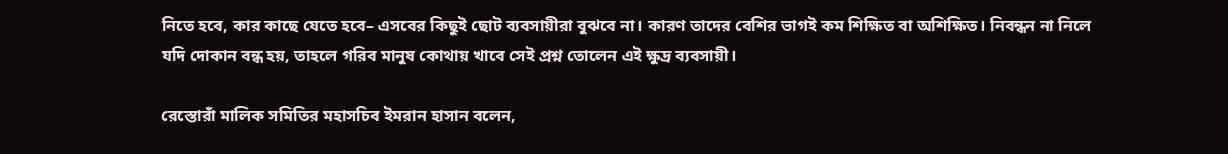নিতে হবে, কার কাছে যেতে হবে– এসবের কিছুই ছোট ব্যবসায়ীরা বুঝবে না। কারণ তাদের বেশির ভাগই কম শিক্ষিত বা অশিক্ষিত। নিবন্ধন না নিলে যদি দোকান বন্ধ হয়, তাহলে গরিব মানুষ কোথায় খাবে সেই প্রশ্ন তোলেন এই ক্ষুদ্র ব্যবসায়ী।

রেস্তোরাঁ মালিক সমিতির মহাসচিব ইমরান হাসান বলেন,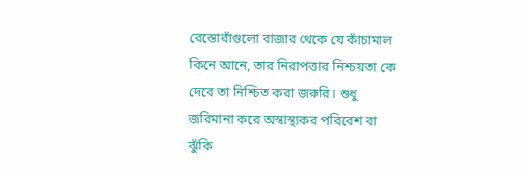রেস্তোরাঁগুলো বাজার থেকে যে কাঁচামাল কিনে আনে, তার নিরাপত্তার নিশ্চয়তা কে দেবে তা নিশ্চিত করা জরুরি। শুধু জরিমানা করে অস্বাস্থ্যকর পরিবেশ বা ঝুঁকি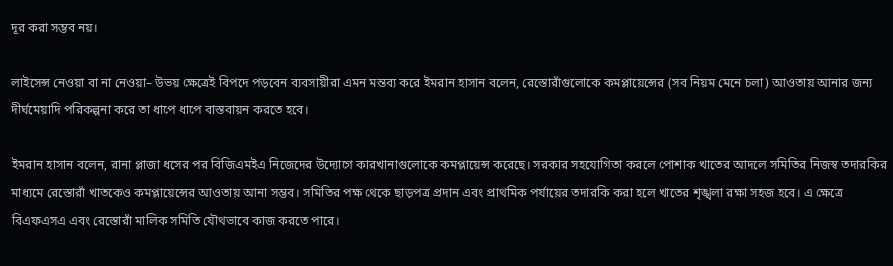দূর করা সম্ভব নয়।

লাইসেন্স নেওয়া বা না নেওয়া– উভয় ক্ষেত্রেই বিপদে পড়বেন ব্যবসায়ীরা এমন মন্তব্য করে ইমরান হাসান বলেন, রেস্তোরাঁগুলোকে কমপ্লায়েন্সের (সব নিয়ম মেনে চলা) আওতায় আনার জন্য দীর্ঘমেয়াদি পরিকল্পনা করে তা ধাপে ধাপে বাস্তবায়ন করতে হবে।

ইমরান হাসান বলেন, রানা প্লাজা ধসের পর বিজিএমইএ নিজেদের উদ্যোগে কারখানাগুলোকে কমপ্লায়েন্স করেছে। সরকার সহযোগিতা করলে পোশাক খাতের আদলে সমিতির নিজস্ব তদারকির মাধ্যমে রেস্তোরাঁ খাতকেও কমপ্লায়েন্সের আওতায় আনা সম্ভব। সমিতির পক্ষ থেকে ছাড়পত্র প্রদান এবং প্রাথমিক পর্যায়ের তদারকি করা হলে খাতের শৃঙ্খলা রক্ষা সহজ হবে। এ ক্ষেত্রে বিএফএসএ এবং রেস্তোরাঁ মালিক সমিতি যৌথভাবে কাজ করতে পারে।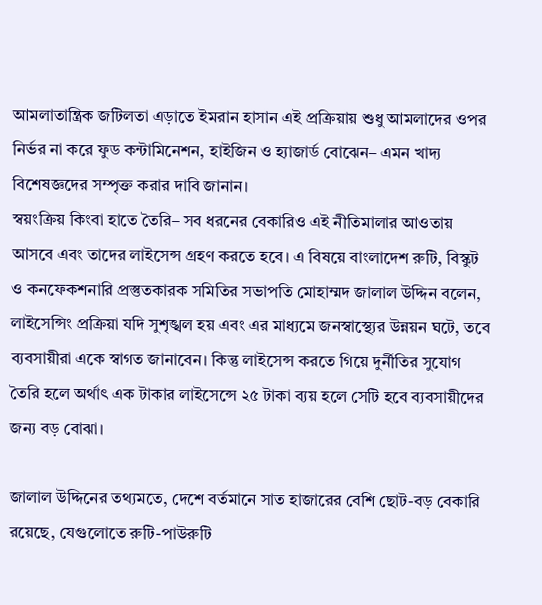আমলাতান্ত্রিক জটিলতা এড়াতে ইমরান হাসান এই প্রক্রিয়ায় শুধু আমলাদের ওপর নির্ভর না করে ফুড কন্টামিনেশন, হাইজিন ও হ্যাজার্ড বোঝেন– এমন খাদ্য বিশেষজ্ঞদের সম্পৃক্ত করার দাবি জানান।
স্বয়ংক্রিয় কিংবা হাতে তৈরি– সব ধরনের বেকারিও এই নীতিমালার আওতায় আসবে এবং তাদের লাইসেন্স গ্রহণ করতে হবে। এ বিষয়ে বাংলাদেশ রুটি, বিস্কুট ও কনফেকশনারি প্রস্তুতকারক সমিতির সভাপতি মোহাম্মদ জালাল উদ্দিন বলেন, লাইসেন্সিং প্রক্রিয়া যদি সুশৃঙ্খল হয় এবং এর মাধ্যমে জনস্বাস্থ্যের উন্নয়ন ঘটে, তবে ব্যবসায়ীরা একে স্বাগত জানাবেন। কিন্তু লাইসেন্স করতে গিয়ে দুর্নীতির সুযোগ তৈরি হলে অর্থাৎ এক টাকার লাইসেন্সে ২৫ টাকা ব্যয় হলে সেটি হবে ব্যবসায়ীদের জন্য বড় বোঝা।

জালাল উদ্দিনের তথ্যমতে, দেশে বর্তমানে সাত হাজারের বেশি ছোট-বড় বেকারি রয়েছে, যেগুলোতে রুটি-পাউরুটি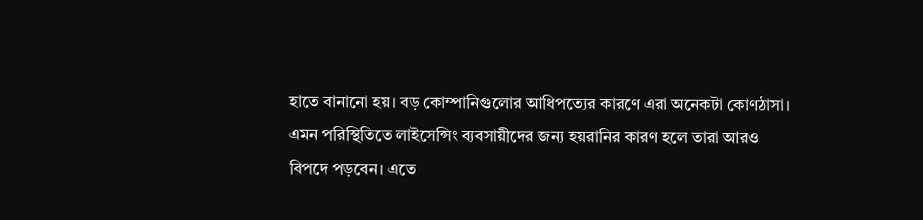হাতে বানানো হয়। বড় কোম্পানিগুলোর আধিপত্যের কারণে এরা অনেকটা কোণঠাসা। এমন পরিস্থিতিতে লাইসেন্সিং ব্যবসায়ীদের জন্য হয়রানির কারণ হলে তারা আরও বিপদে পড়বেন। এতে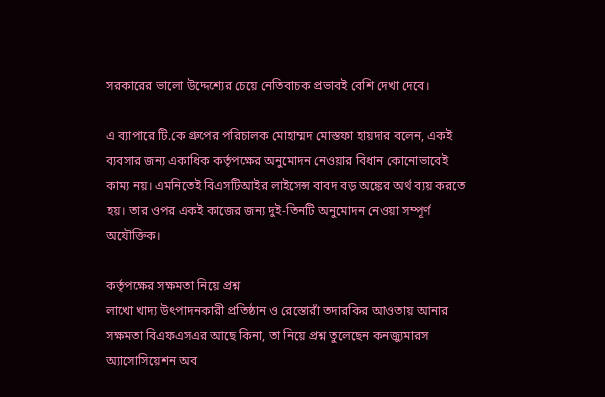সরকারের ভালো উদ্দেশ্যের চেয়ে নেতিবাচক প্রভাবই বেশি দেখা দেবে।

এ ব্যাপারে টি.কে গ্রুপের পরিচালক মোহাম্মদ মোস্তফা হায়দার বলেন, একই ব্যবসার জন্য একাধিক কর্তৃপক্ষের অনুমোদন নেওয়ার বিধান কোনোভাবেই কাম্য নয়। এমনিতেই বিএসটিআইর লাইসেন্স বাবদ বড় অঙ্কের অর্থ ব্যয় করতে হয়। তার ওপর একই কাজের জন্য দুই-তিনটি অনুমোদন নেওয়া সম্পূর্ণ অযৌক্তিক।

কর্তৃপক্ষের সক্ষমতা নিয়ে প্রশ্ন
লাখো খাদ্য উৎপাদনকারী প্রতিষ্ঠান ও রেস্তোরাঁ তদারকির আওতায় আনার সক্ষমতা বিএফএসএর আছে কিনা, তা নিয়ে প্রশ্ন তুলেছেন কনজ্যুমারস অ্যাসোসিয়েশন অব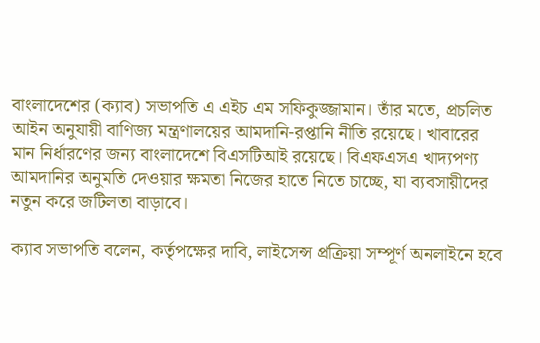বাংলাদেশের (ক্যাব) সভাপতি এ এইচ এম সফিকুজ্জামান। তাঁর মতে, প্রচলিত আইন অনুযায়ী বাণিজ্য মন্ত্রণালয়ের আমদানি-রপ্তানি নীতি রয়েছে। খাবারের মান নির্ধারণের জন্য বাংলাদেশে বিএসটিআই রয়েছে। বিএফএসএ খাদ্যপণ্য আমদানির অনুমতি দেওয়ার ক্ষমতা নিজের হাতে নিতে চাচ্ছে, যা ব্যবসায়ীদের নতুন করে জটিলতা বাড়াবে।

ক্যাব সভাপতি বলেন, কর্তৃপক্ষের দাবি, লাইসেন্স প্রক্রিয়া সম্পূর্ণ অনলাইনে হবে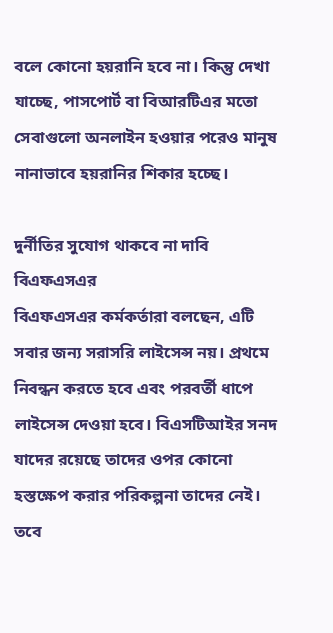বলে কোনো হয়রানি হবে না। কিন্তু দেখা যাচ্ছে, পাসপোর্ট বা বিআরটিএর মতো সেবাগুলো অনলাইন হওয়ার পরেও মানুষ নানাভাবে হয়রানির শিকার হচ্ছে।

দুর্নীতির সুযোগ থাকবে না দাবি বিএফএসএর
বিএফএসএর কর্মকর্তারা বলছেন, এটি সবার জন্য সরাসরি লাইসেন্স নয়। প্রথমে নিবন্ধন করতে হবে এবং পরবর্তী ধাপে লাইসেন্স দেওয়া হবে। বিএসটিআইর সনদ যাদের রয়েছে তাদের ওপর কোনো হস্তক্ষেপ করার পরিকল্পনা তাদের নেই। তবে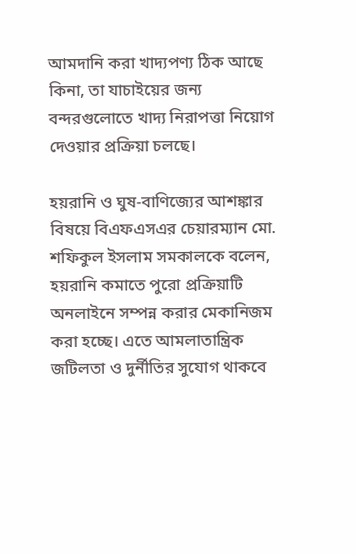আমদানি করা খাদ্যপণ্য ঠিক আছে কিনা, তা যাচাইয়ের জন্য বন্দরগুলোতে খাদ্য নিরাপত্তা নিয়োগ দেওয়ার প্রক্রিয়া চলছে।

হয়রানি ও ঘুষ-বাণিজ্যের আশঙ্কার বিষয়ে বিএফএসএর চেয়ারম্যান মো. শফিকুল ইসলাম সমকালকে বলেন, হয়রানি কমাতে পুরো প্রক্রিয়াটি অনলাইনে সম্পন্ন করার মেকানিজম করা হচ্ছে। এতে আমলাতান্ত্রিক জটিলতা ও দুর্নীতির সুযোগ থাকবে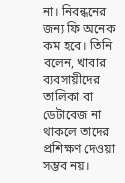না। নিবন্ধনের জন্য ফি অনেক কম হবে। তিনি বলেন, খাবার ব্যবসায়ীদের তালিকা বা ডেটাবেজ না থাকলে তাদের প্রশিক্ষণ দেওয়া সম্ভব নয়।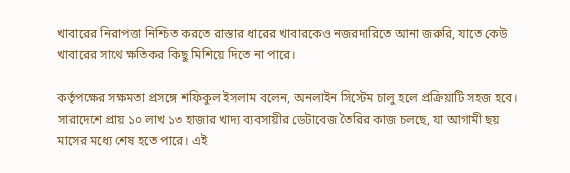খাবারের নিরাপত্তা নিশ্চিত করতে রাস্তার ধারের খাবারকেও নজরদারিতে আনা জরুরি, যাতে কেউ খাবারের সাথে ক্ষতিকর কিছু মিশিয়ে দিতে না পারে।

কর্তৃপক্ষের সক্ষমতা প্রসঙ্গে শফিকুল ইসলাম বলেন, অনলাইন সিস্টেম চালু হলে প্রক্রিয়াটি সহজ হবে। সারাদেশে প্রায় ১০ লাখ ১৩ হাজার খাদ্য ব্যবসায়ীর ডেটাবেজ তৈরির কাজ চলছে, যা আগামী ছয় মাসের মধ্যে শেষ হতে পারে। এই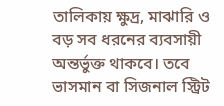তালিকায় ক্ষুদ্র, মাঝারি ও বড় সব ধরনের ব্যবসায়ী অন্তর্ভুক্ত থাকবে। তবে ভাসমান বা সিজনাল স্ট্রিট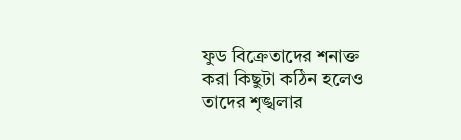ফুড বিক্রেতাদের শনাক্ত করা কিছুটা কঠিন হলেও তাদের শৃঙ্খলার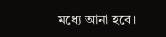মধ্যে আনা হবে।